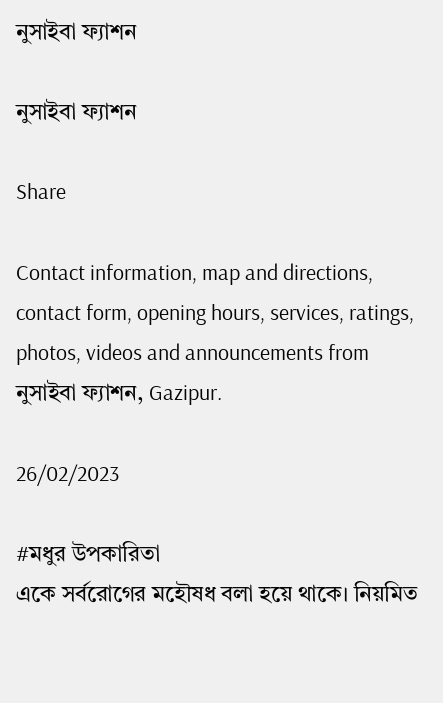নুসাইবা ফ্যাশন

নুসাইবা ফ্যাশন

Share

Contact information, map and directions, contact form, opening hours, services, ratings, photos, videos and announcements from নুসাইবা ফ্যাশন, Gazipur.

26/02/2023

#মধুর উপকারিতা
একে সর্বরোগের মহৌষধ বলা হয়ে থাকে। নিয়মিত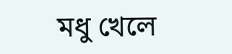মধু খেলে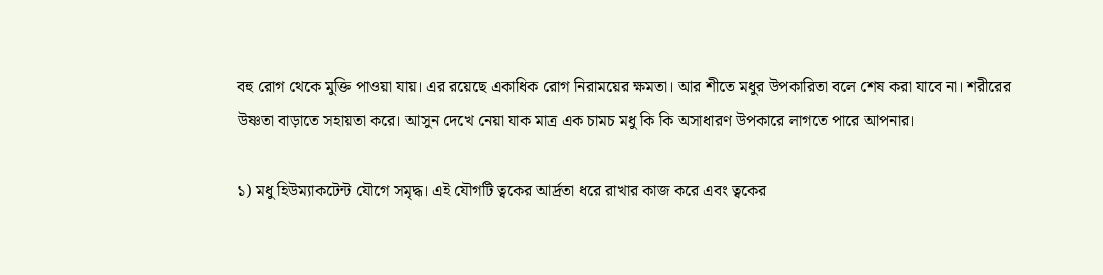বহু রোগ থেকে মুক্তি পাওয়া যায়। এর রয়েছে একাধিক রোগ নিরাময়ের ক্ষমতা। আর শীতে মধুর উপকারিতা বলে শেষ করা যাবে না। শরীরের উষ্ণতা বাড়াতে সহায়তা করে। আসুন দেখে নেয়া যাক মাত্র এক চামচ মধু কি কি অসাধারণ উপকারে লাগতে পারে আপনার।

১) মধু হিউম্যাকটেন্ট যৌগে সমৃদ্ধ। এই যৌগটি ত্বকের আর্দ্রতা ধরে রাখার কাজ করে এবং ত্বকের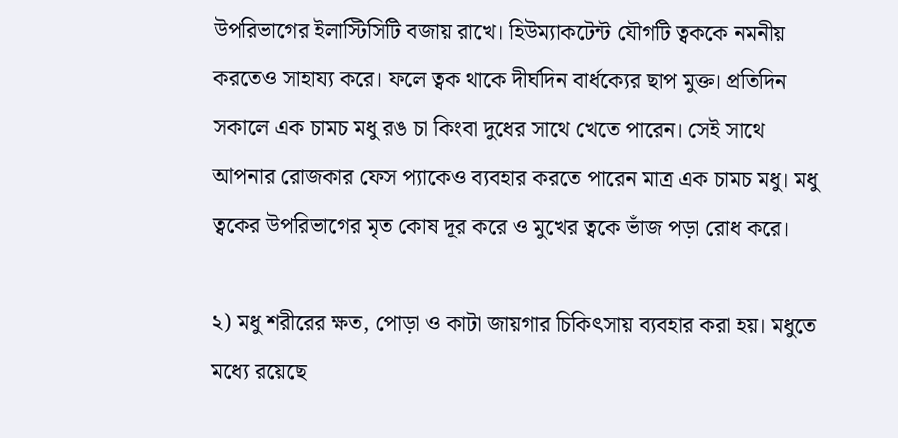উপরিভাগের ইলাস্টিসিটি বজায় রাখে। হিউম্যাকটেন্ট যৌগটি ত্বককে নমনীয় করতেও সাহায্য করে। ফলে ত্বক থাকে দীর্ঘদিন বার্ধক্যের ছাপ মুক্ত। প্রতিদিন সকালে এক চামচ মধু রঙ চা কিংবা দুধের সাথে খেতে পারেন। সেই সাথে আপনার রোজকার ফেস প্যাকেও ব্যবহার করতে পারেন মাত্র এক চামচ মধু। মধু ত্বকের উপরিভাগের মৃত কোষ দূর করে ও মুখের ত্বকে ভাঁজ পড়া রোধ করে।

২) মধু শরীরের ক্ষত, পোড়া ও কাটা জায়গার চিকিৎসায় ব্যবহার করা হয়। মধুতে মধ্যে রয়েছে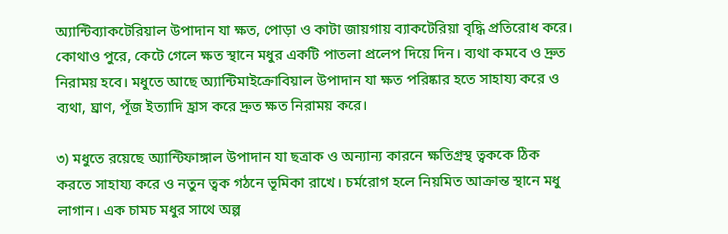অ্যান্টিব্যাকটেরিয়াল উপাদান যা ক্ষত, পোড়া ও কাটা জায়গায় ব্যাকটেরিয়া বৃদ্ধি প্রতিরোধ করে। কোথাও পুরে, কেটে গেলে ক্ষত স্থানে মধুর একটি পাতলা প্রলেপ দিয়ে দিন। ব্যথা কমবে ও দ্রুত নিরাময় হবে। মধুতে আছে অ্যান্টিমাইক্রোবিয়াল উপাদান যা ক্ষত পরিষ্কার হতে সাহায্য করে ও ব্যথা, ঘ্রাণ, পূঁজ ইত্যাদি হ্রাস করে দ্রুত ক্ষত নিরাময় করে।

৩) মধুতে রয়েছে অ্যান্টিফাঙ্গাল উপাদান যা ছত্রাক ও অন্যান্য কারনে ক্ষতিগ্রস্থ ত্বককে ঠিক করতে সাহায্য করে ও নতুন ত্বক গঠনে ভূমিকা রাখে। চর্মরোগ হলে নিয়মিত আক্রান্ত স্থানে মধু লাগান। এক চামচ মধুর সাথে অল্প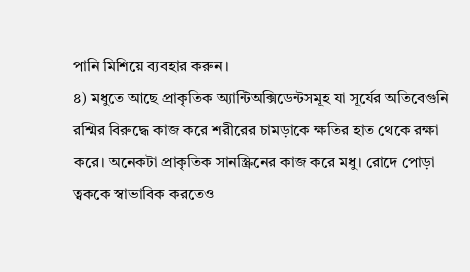পানি মিশিয়ে ব্যবহার করুন।
৪) মধুতে আছে প্রাকৃতিক অ্যান্টিঅক্সিডেন্টসমূহ যা সূর্যের অতিবেগুনি রশ্মির বিরুদ্ধে কাজ করে শরীরের চামড়াকে ক্ষতির হাত থেকে রক্ষা করে। অনেকটা প্রাকৃতিক সানস্ক্রিনের কাজ করে মধু। রোদে পোড়া ত্বককে স্বাভাবিক করতেও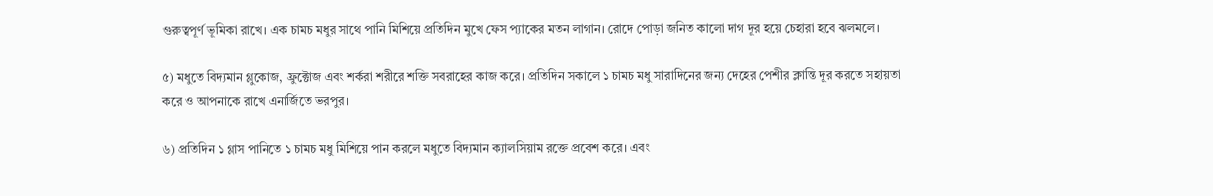গুরুত্বপূর্ণ ভূমিকা রাখে। এক চামচ মধুর সাথে পানি মিশিয়ে প্রতিদিন মুখে ফেস প্যাকের মতন লাগান। রোদে পোড়া জনিত কালো দাগ দূর হয়ে চেহারা হবে ঝলমলে।

৫) মধুতে বিদ্যমান গ্লুকোজ, ফ্রুক্টোজ এবং শর্করা শরীরে শক্তি সবরাহের কাজ করে। প্রতিদিন সকালে ১ চামচ মধু সারাদিনের জন্য দেহের পেশীর ক্লান্তি দূর করতে সহায়তা করে ও আপনাকে রাখে এনার্জিতে ভরপুর।

৬) প্রতিদিন ১ গ্লাস পানিতে ১ চামচ মধু মিশিয়ে পান করলে মধুতে বিদ্যমান ক্যালসিয়াম রক্তে প্রবেশ করে। এবং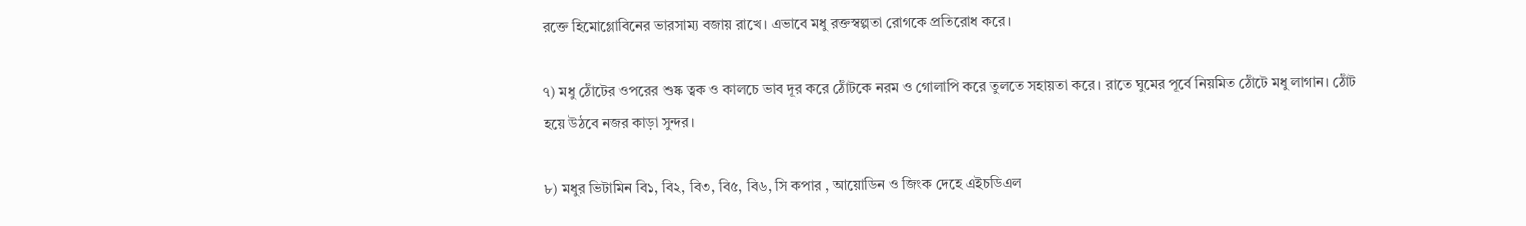রক্তে হিমোগ্লোবিনের ভারসাম্য বজায় রাখে। এভাবে মধু রক্তস্বল্পতা রোগকে প্রতিরোধ করে।

৭) মধু ঠোঁটের ওপরের শুষ্ক ত্বক ও কালচে ভাব দূর করে ঠোঁটকে নরম ও গোলাপি করে তুলতে সহায়তা করে। রাতে ঘুমের পূর্বে নিয়মিত ঠোঁটে মধু লাগান। ঠোঁট হয়ে উঠবে নজর কাড়া সুন্দর।

৮) মধুর ভিটামিন বি১, বি২, বি৩, বি৫, বি৬, সি কপার , আয়োডিন ও জিংক দেহে এইচডিএল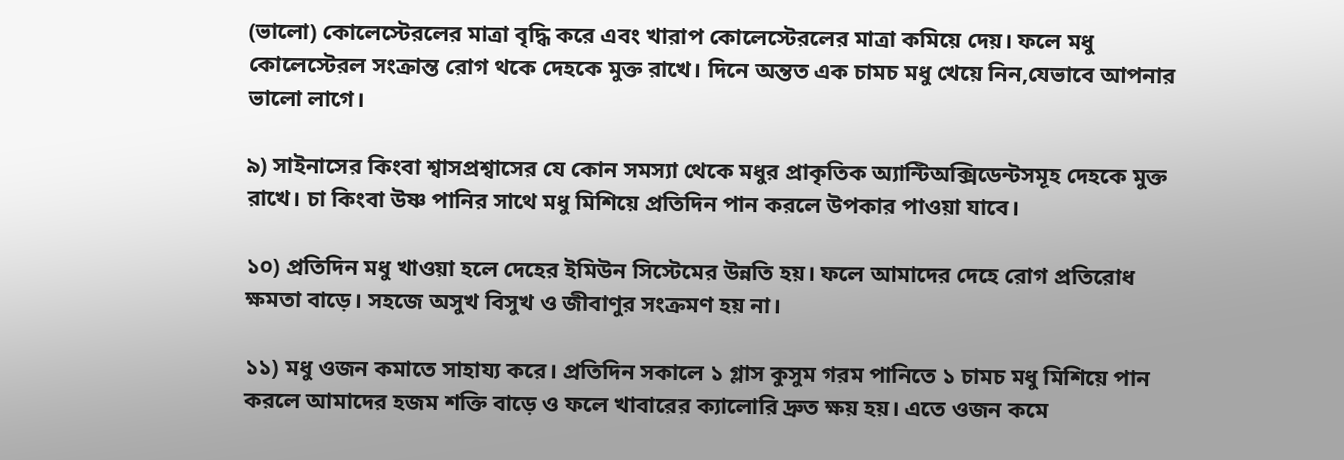(ভালো) কোলেস্টেরলের মাত্রা বৃদ্ধি করে এবং খারাপ কোলেস্টেরলের মাত্রা কমিয়ে দেয়। ফলে মধু কোলেস্টেরল সংক্রান্ত রোগ থকে দেহকে মুক্ত রাখে। দিনে অন্তত এক চামচ মধু খেয়ে নিন,যেভাবে আপনার ভালো লাগে।

৯) সাইনাসের কিংবা শ্বাসপ্রশ্বাসের যে কোন সমস্যা থেকে মধুর প্রাকৃতিক অ্যান্টিঅক্সিডেন্টসমূহ দেহকে মুক্ত রাখে। চা কিংবা উষ্ণ পানির সাথে মধু মিশিয়ে প্রতিদিন পান করলে উপকার পাওয়া যাবে।

১০) প্রতিদিন মধু খাওয়া হলে দেহের ইমিউন সিস্টেমের উন্নতি হয়। ফলে আমাদের দেহে রোগ প্রতিরোধ ক্ষমতা বাড়ে। সহজে অসুখ বিসুখ ও জীবাণুর সংক্রমণ হয় না।

১১) মধু ওজন কমাতে সাহায্য করে। প্রতিদিন সকালে ১ গ্লাস কুসুম গরম পানিতে ১ চামচ মধু মিশিয়ে পান করলে আমাদের হজম শক্তি বাড়ে ও ফলে খাবারের ক্যালোরি দ্রুত ক্ষয় হয়। এতে ওজন কমে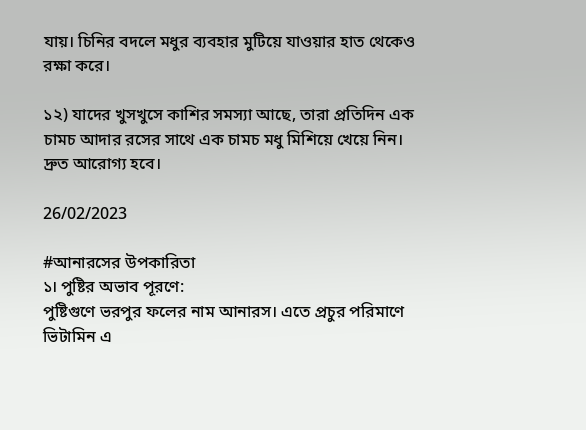যায়। চিনির বদলে মধুর ব্যবহার মুটিয়ে যাওয়ার হাত থেকেও রক্ষা করে।

১২) যাদের খুসখুসে কাশির সমস্যা আছে, তারা প্রতিদিন এক চামচ আদার রসের সাথে এক চামচ মধু মিশিয়ে খেয়ে নিন। দ্রুত আরোগ্য হবে।

26/02/2023

#আনারসের উপকারিতা
১। পুষ্টির অভাব পূরণে:
পুষ্টিগুণে ভরপুর ফলের নাম আনারস। এতে প্রচুর পরিমাণে ভিটামিন এ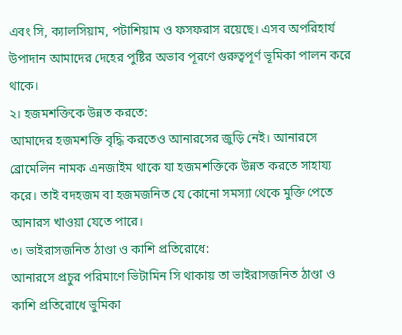এবং সি, ক্যালসিয়াম, পটাশিয়াম ও ফসফরাস রয়েছে। এসব অপরিহার্য উপাদান আমাদের দেহের পুষ্টির অভাব পূরণে গুরুত্বপূর্ণ ভূমিকা পালন করে থাকে।
২। হজমশক্তিকে উন্নত করতে:
আমাদের হজমশক্তি বৃদ্ধি করতেও আনারসের জুড়ি নেই। আনারসে ব্রোমেলিন নামক এনজাইম থাকে যা হজমশক্তিকে উন্নত করতে সাহায্য করে। তাই বদহজম বা হজমজনিত যে কোনো সমস্যা থেকে মুক্তি পেতে আনারস খাওয়া যেতে পারে।
৩। ভাইরাসজনিত ঠাণ্ডা ও কাশি প্রতিরোধে:
আনারসে প্রচুর পরিমাণে ভিটামিন সি থাকায় তা ভাইরাসজনিত ঠাণ্ডা ও কাশি প্রতিরোধে ভুমিকা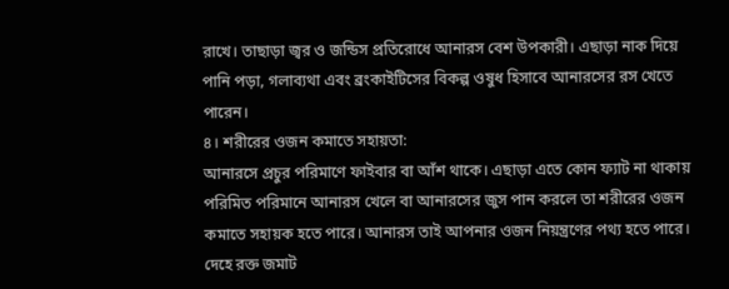রাখে। তাছাড়া জ্বর ও জন্ডিস প্রতিরোধে আনারস বেশ উপকারী। এছাড়া নাক দিয়ে পানি পড়া, গলাব্যথা এবং ব্রংকাইটিসের বিকল্প ওষুধ হিসাবে আনারসের রস খেতে পারেন।
৪। শরীরের ওজন কমাতে সহায়তা:
আনারসে প্রচুর পরিমাণে ফাইবার বা আঁশ থাকে। এছাড়া এতে কোন ফ্যাট না থাকায় পরিমিত পরিমানে আনারস খেলে বা আনারসের জুস পান করলে তা শরীরের ওজন কমাতে সহায়ক হতে পারে। আনারস তাই আপনার ওজন নিয়ন্ত্রণের পথ্য হতে পারে। দেহে রক্ত জমাট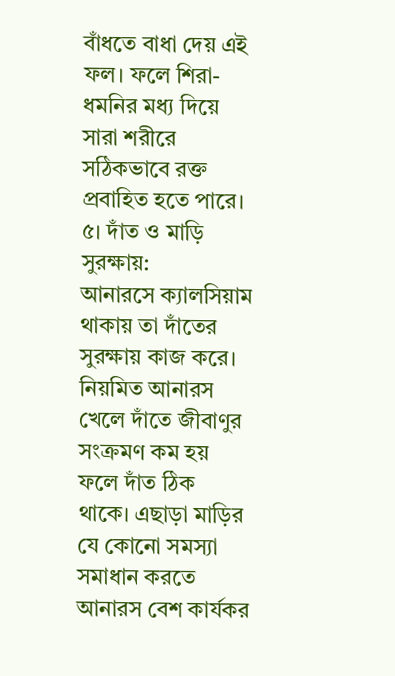বাঁধতে বাধা দেয় এই ফল। ফলে শিরা-ধমনির মধ্য দিয়ে সারা শরীরে সঠিকভাবে রক্ত প্রবাহিত হতে পারে।
৫। দাঁত ও মাড়ি সুরক্ষায়:
আনারসে ক্যালসিয়াম থাকায় তা দাঁতের সুরক্ষায় কাজ করে। নিয়মিত আনারস খেলে দাঁতে জীবাণুর সংক্রমণ কম হয় ফলে দাঁত ঠিক থাকে। এছাড়া মাড়ির যে কোনো সমস্যা সমাধান করতে আনারস বেশ কার্যকর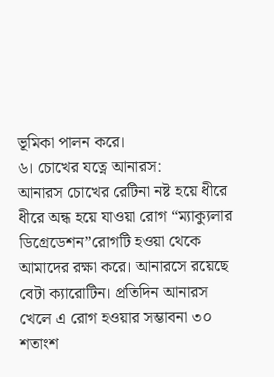ভূমিকা পালন করে।
৬। চোখের যত্নে আনারস:
আনারস চোখের রেটিনা নষ্ট হয়ে ধীরে ধীরে অন্ধ হয়ে যাওয়া রোগ “ম্যাক্যুলার ডিগ্রেডেশন”রোগটি হওয়া থেকে আমাদের রক্ষা করে। আনারসে রয়েছে বেটা ক্যারোটিন। প্রতিদিন আনারস খেলে এ রোগ হওয়ার সম্ভাবনা ৩০ শতাংশ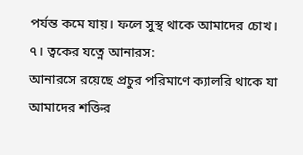পর্যন্ত কমে যায়। ফলে সুস্থ থাকে আমাদের চোখ।
৭। ত্বকের যত্নে আনারস:
আনারসে রয়েছে প্রচুর পরিমাণে ক্যালরি থাকে যা আমাদের শক্তির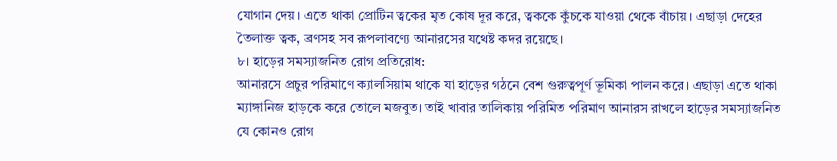যোগান দেয়। এতে থাকা প্রোটিন ত্বকের মৃত কোষ দূর করে, ত্বককে কুঁচকে যাওয়া থেকে বাঁচায়। এছাড়া দেহের তৈলাক্ত ত্বক, ব্রণসহ সব রূপলাবণ্যে আনারসের যথেষ্ট কদর রয়েছে।
৮। হাড়ের সমস্যাজনিত রোগ প্রতিরোধ:
আনারসে প্রচুর পরিমাণে ক্যালসিয়াম থাকে যা হাড়ের গঠনে বেশ গুরুত্বপূর্ণ ভূমিকা পালন করে। এছাড়া এতে থাকা ম্যাঙ্গানিজ হাড়কে করে তোলে মজবুত। তাই খাবার তালিকায় পরিমিত পরিমাণ আনারস রাখলে হাড়ের সমস্যাজনিত যে কোনও রোগ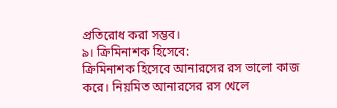প্রতিরোধ করা সম্ভব।
৯। ক্রিমিনাশক হিসেবে:
ক্রিমিনাশক হিসেবে আনারসের রস ভালো কাজ করে। নিয়মিত আনারসের রস খেলে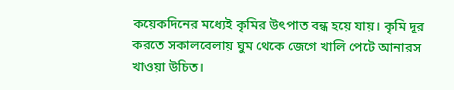কয়েকদিনের মধ্যেই কৃমির উৎপাত বন্ধ হয়ে যায়। কৃমি দূর করতে সকালবেলায় ঘুম থেকে জেগে খালি পেটে আনারস খাওয়া উচিত।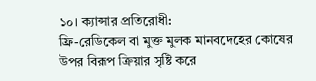১০। ক্যান্সার প্রতিরোধী:
ফ্রি-রেডিকেল বা মুক্ত মুলক মানবদেহের কোষের উপর বিরূপ ক্রিয়ার সৃষ্টি করে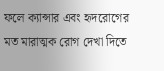ফলে ক্যান্সার এবং হৃদরোগের মত মারাত্মক রোগ দেখা দিতে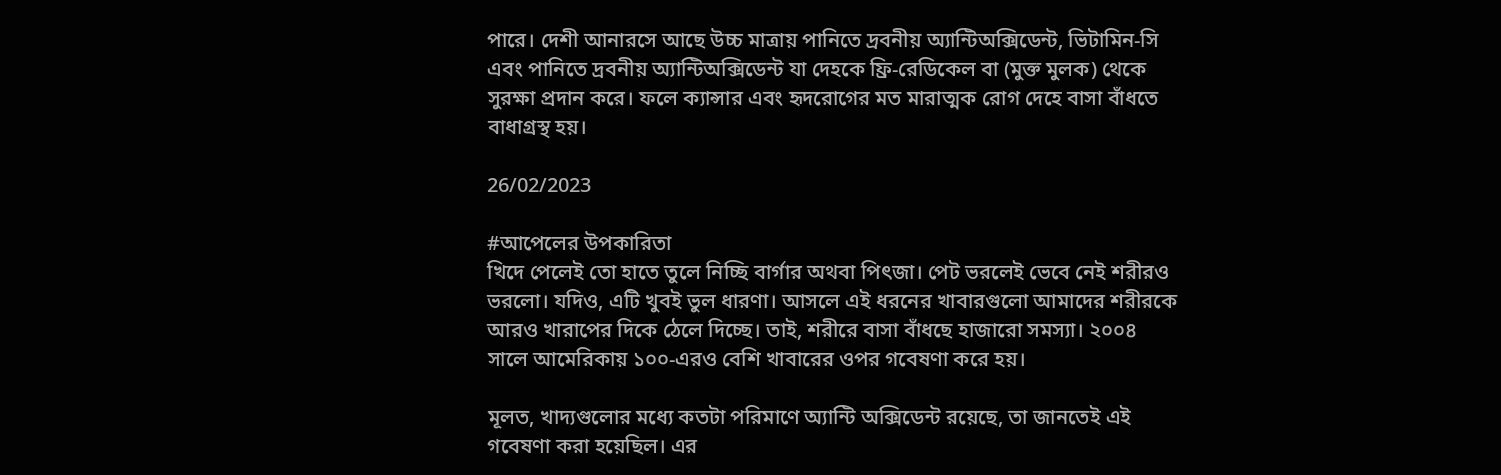পারে। দেশী আনারসে আছে উচ্চ মাত্রায় পানিতে দ্রবনীয় অ্যান্টিঅক্সিডেন্ট, ভিটামিন-সি এবং পানিতে দ্রবনীয় অ্যান্টিঅক্সিডেন্ট যা দেহকে ফ্রি-রেডিকেল বা (মুক্ত মুলক) থেকে সুরক্ষা প্রদান করে। ফলে ক্যান্সার এবং হৃদরোগের মত মারাত্মক রোগ দেহে বাসা বাঁধতে বাধাগ্রস্থ হয়।

26/02/2023

#আপেলের উপকারিতা
খিদে পেলেই তো হাতে তুলে নিচ্ছি বার্গার অথবা পিৎজা। পেট ভরলেই ভেবে নেই শরীরও ভরলো। যদিও, এটি খুবই ভুল ধারণা। আসলে এই ধরনের খাবারগুলো আমাদের শরীরকে আরও খারাপের দিকে ঠেলে দিচ্ছে। তাই, শরীরে বাসা বাঁধছে হাজারো সমস্যা। ২০০৪ সালে আমেরিকায় ১০০-এরও বেশি খাবারের ওপর গবেষণা করে হয়।

মূলত, খাদ্যগুলোর মধ্যে কতটা পরিমাণে অ্যান্টি অক্সিডেন্ট রয়েছে, তা জানতেই এই গবেষণা করা হয়েছিল। এর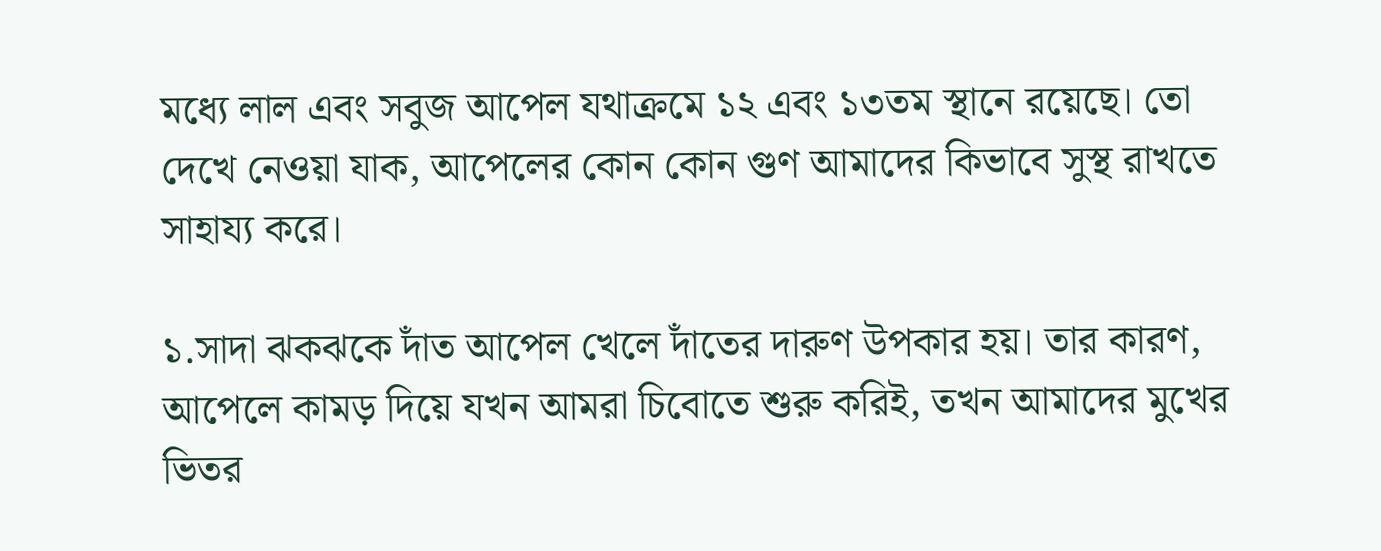মধ্যে লাল এবং সবুজ আপেল যথাক্রমে ১২ এবং ১৩তম স্থানে রয়েছে। তো দেখে নেওয়া যাক, আপেলের কোন কোন গুণ আমাদের কিভাবে সুস্থ রাখতে সাহায্য করে।

১.সাদা ঝকঝকে দাঁত আপেল খেলে দাঁতের দারুণ উপকার হয়। তার কারণ, আপেলে কামড় দিয়ে যখন আমরা চিবোতে শুরু করিই, তখন আমাদের মুখের ভিতর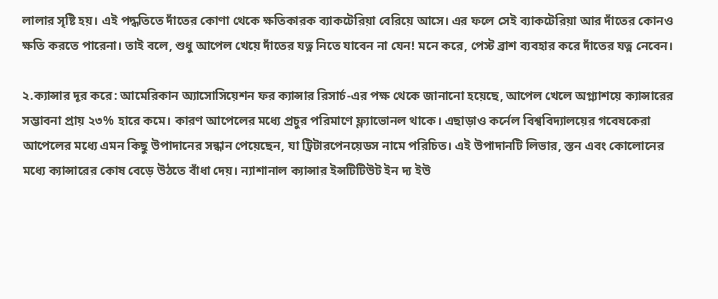লালার সৃষ্টি হয়। এই পদ্ধতিতে দাঁতের কোণা থেকে ক্ষতিকারক ব্যাকটেরিয়া বেরিয়ে আসে। এর ফলে সেই ব্যাকটেরিয়া আর দাঁতের কোনও ক্ষতি করতে পারেনা। তাই বলে, শুধু আপেল খেয়ে দাঁতের যত্ন নিতে যাবেন না যেন! মনে করে, পেস্ট ব্রাশ ব্যবহার করে দাঁতের যত্ন নেবেন।

২.ক্যান্সার দূর করে: আমেরিকান অ্যাসোসিয়েশন ফর ক্যান্সার রিসার্চ-এর পক্ষ থেকে জানানো হয়েছে, আপেল খেলে অগ্ন্যাশয়ে ক্যান্সারের সম্ভাবনা প্রায় ২৩% হারে কমে। কারণ আপেলের মধ্যে প্রচুর পরিমাণে ফ্ল্যাভোনল থাকে। এছাড়াও কর্নেল বিশ্ববিদ্যালয়ের গবেষকেরা আপেলের মধ্যে এমন কিছু উপাদানের সন্ধান পেয়েছেন, যা ট্রিটারপেনয়েডস নামে পরিচিত। এই উপাদানটি লিভার, স্তন এবং কোলোনের মধ্যে ক্যান্সারের কোষ বেড়ে উঠতে বাঁধা দেয়। ন্যাশানাল ক্যান্সার ইন্সটিটিউট ইন দ্য ইউ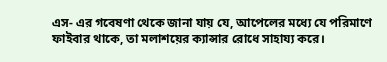এস- এর গবেষণা থেকে জানা যায় যে, আপেলের মধ্যে যে পরিমাণে ফাইবার থাকে, তা মলাশয়ের ক্যান্সার রোধে সাহায্য করে।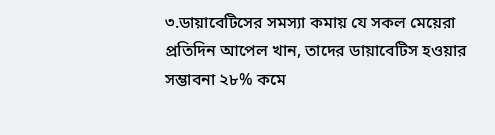৩.ডায়াবেটিসের সমস্যা কমায় যে সকল মেয়েরা প্রতিদিন আপেল খান, তাদের ডায়াবেটিস হওয়ার সম্ভাবনা ২৮% কমে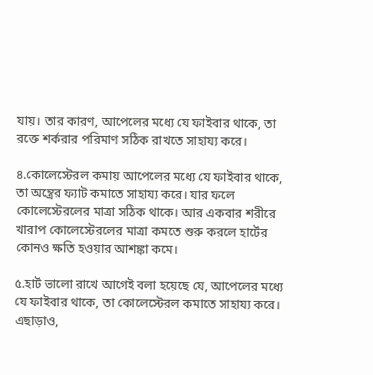যায়। তার কারণ, আপেলের মধ্যে যে ফাইবার থাকে, তা রক্তে শর্করার পরিমাণ সঠিক রাখতে সাহায্য করে।

৪.কোলেস্টেরল কমায় আপেলের মধ্যে যে ফাইবার থাকে, তা অন্ত্রের ফ্যাট কমাতে সাহায্য করে। যার ফলে কোলেস্টেরলের মাত্রা সঠিক থাকে। আর একবার শরীরে খারাপ কোলেস্টেরলের মাত্রা কমতে শুরু করলে হার্টের কোনও ক্ষতি হওয়ার আশঙ্কা কমে।

৫.হার্ট ভালো রাখে আগেই বলা হয়েছে যে, আপেলের মধ্যে যে ফাইবার থাকে, তা কোলেস্টেরল কমাতে সাহায্য করে। এছাড়াও,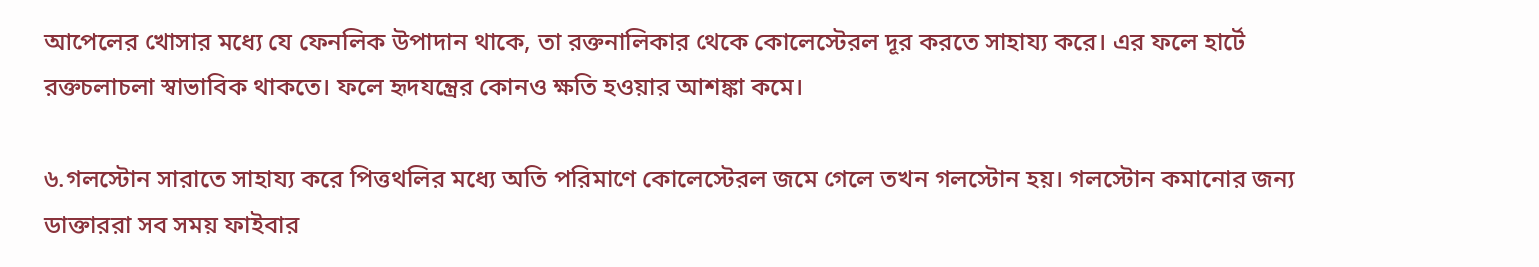আপেলের খোসার মধ্যে যে ফেনলিক উপাদান থাকে, তা রক্তনালিকার থেকে কোলেস্টেরল দূর করতে সাহায্য করে। এর ফলে হার্টে রক্তচলাচলা স্বাভাবিক থাকতে। ফলে হৃদযন্ত্রের কোনও ক্ষতি হওয়ার আশঙ্কা কমে।

৬.গলস্টোন সারাতে সাহায্য করে পিত্তথলির মধ্যে অতি পরিমাণে কোলেস্টেরল জমে গেলে তখন গলস্টোন হয়। গলস্টোন কমানোর জন্য ডাক্তাররা সব সময় ফাইবার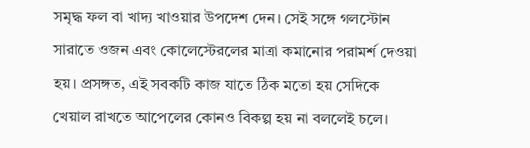সমৃদ্ধ ফল বা খাদ্য খাওয়ার উপদেশ দেন। সেই সঙ্গে গলস্টোন সারাতে ওজন এবং কোলেস্টেরলের মাত্রা কমানোর পরামর্শ দেওয়া হয়। প্রসঙ্গত, এই সবকটি কাজ যাতে ঠিক মতো হয় সেদিকে খেয়াল রাখতে আপেলের কোনও বিকল্প হয় না বললেই চলে।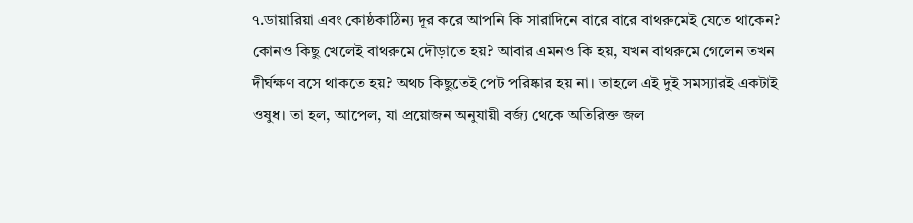৭.ডায়ারিয়া এবং কোষ্ঠকাঠিন্য দূর করে আপনি কি সারাদিনে বারে বারে বাথরুমেই যেতে থাকেন? কোনও কিছু খেলেই বাথরুমে দৌড়াতে হয়? আবার এমনও কি হয়, যখন বাথরুমে গেলেন তখন দীর্ঘক্ষণ বসে থাকতে হয়? অথচ কিছুতেই পেট পরিষ্কার হয় না। তাহলে এই দুই সমস্যারই একটাই ওষুধ। তা হল, আপেল, যা প্রয়োজন অনুযায়ী বর্জ্য থেকে অতিরিক্ত জল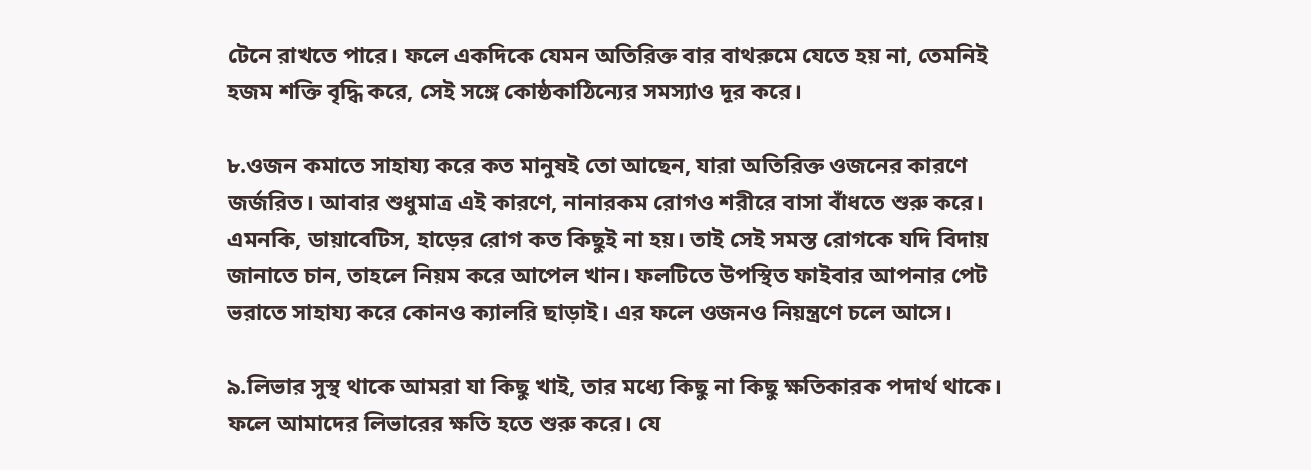টেনে রাখতে পারে। ফলে একদিকে যেমন অতিরিক্ত বার বাথরুমে যেতে হয় না, তেমনিই হজম শক্তি বৃদ্ধি করে, সেই সঙ্গে কোষ্ঠকাঠিন্যের সমস্যাও দূর করে।

৮.ওজন কমাতে সাহায্য করে কত মানুষই তো আছেন, যারা অতিরিক্ত ওজনের কারণে জর্জরিত। আবার শুধুমাত্র এই কারণে, নানারকম রোগও শরীরে বাসা বাঁধতে শুরু করে। এমনকি, ডায়াবেটিস, হাড়ের রোগ কত কিছুই না হয়। তাই সেই সমস্ত রোগকে যদি বিদায় জানাতে চান, তাহলে নিয়ম করে আপেল খান। ফলটিতে উপস্থিত ফাইবার আপনার পেট ভরাতে সাহায্য করে কোনও ক্যালরি ছাড়াই। এর ফলে ওজনও নিয়ন্ত্রণে চলে আসে।

৯.লিভার সুস্থ থাকে আমরা যা কিছু খাই, তার মধ্যে কিছু না কিছু ক্ষতিকারক পদার্থ থাকে। ফলে আমাদের লিভারের ক্ষতি হতে শুরু করে। যে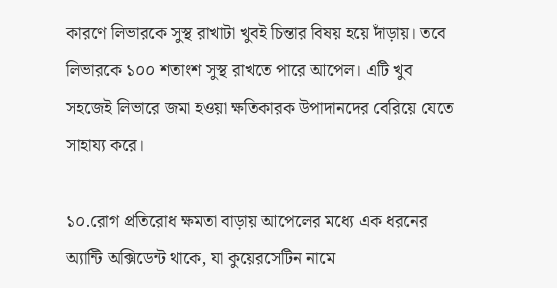কারণে লিভারকে সুস্থ রাখাটা খুবই চিন্তার বিষয় হয়ে দাঁড়ায়। তবে লিভারকে ১০০ শতাংশ সুস্থ রাখতে পারে আপেল। এটি খুব সহজেই লিভারে জমা হওয়া ক্ষতিকারক উপাদানদের বেরিয়ে যেতে সাহায্য করে।

১০.রোগ প্রতিরোধ ক্ষমতা বাড়ায় আপেলের মধ্যে এক ধরনের অ্যান্টি অক্সিডেন্ট থাকে, যা কুয়েরসেটিন নামে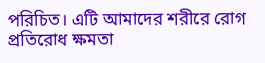পরিচিত। এটি আমাদের শরীরে রোগ প্রতিরোধ ক্ষমতা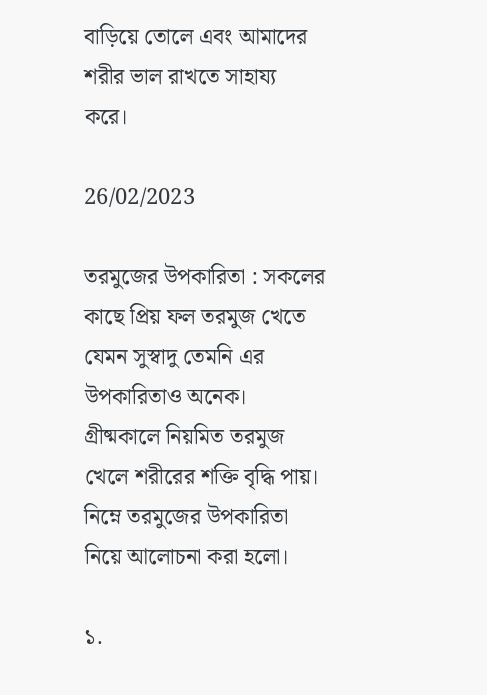বাড়িয়ে তোলে এবং আমাদের শরীর ভাল রাখতে সাহায্য করে।

26/02/2023

তরমুজের উপকারিতা : সকলের কাছে প্রিয় ফল তরমুজ খেতে যেমন সুস্বাদু তেমনি এর উপকারিতাও অনেক। গ্রীষ্মকালে নিয়মিত তরমুজ খেলে শরীরের শক্তি বৃদ্ধি পায়। নিম্নে তরমুজের উপকারিতা নিয়ে আলোচনা করা হলো।

১.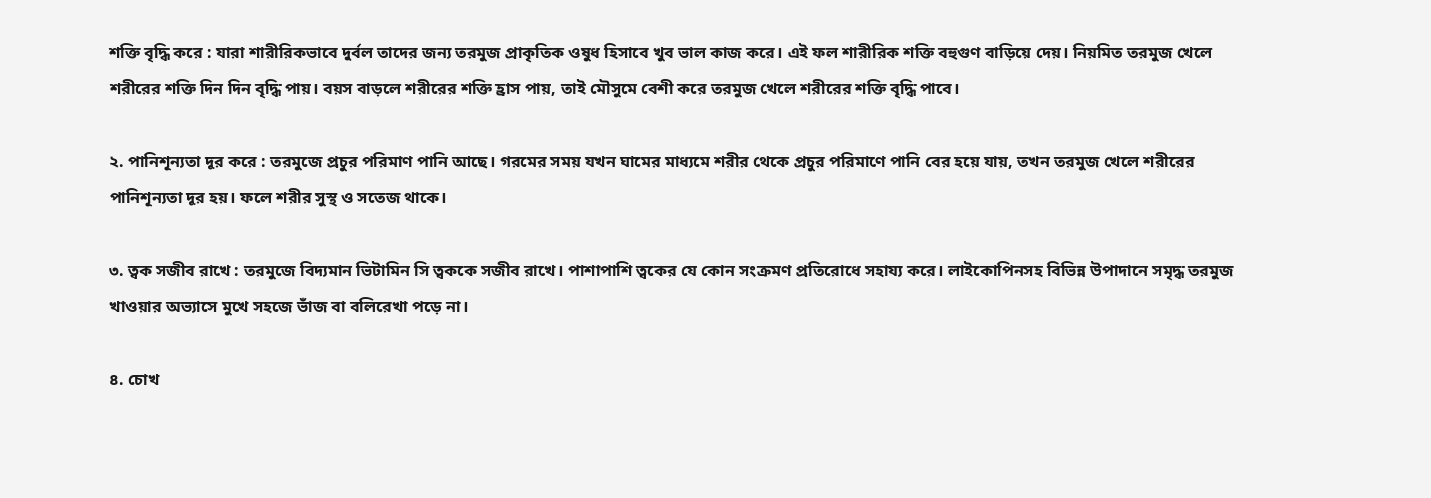শক্তি বৃদ্ধি করে : যারা শারীরিকভাবে দুর্বল তাদের জন্য তরমুজ প্রাকৃতিক ওষুধ হিসাবে খুব ভাল কাজ করে। এই ফল শারীরিক শক্তি বহুগুণ বাড়িয়ে দেয়। নিয়মিত তরমুজ খেলে শরীরের শক্তি দিন দিন বৃদ্ধি পায়। বয়স বাড়লে শরীরের শক্তি হ্রাস পায়, তাই মৌসুমে বেশী করে তরমুজ খেলে শরীরের শক্তি বৃদ্ধি পাবে।

২. পানিশূন্যতা দূর করে : তরমুজে প্রচুর পরিমাণ পানি আছে। গরমের সময় যখন ঘামের মাধ্যমে শরীর থেকে প্রচুর পরিমাণে পানি বের হয়ে যায়, তখন তরমুজ খেলে শরীরের পানিশূন্যতা দূর হয়। ফলে শরীর সুস্থ ও সতেজ থাকে।

৩. ত্বক সজীব রাখে : তরমুজে বিদ্যমান ভিটামিন সি ত্বককে সজীব রাখে। পাশাপাশি ত্বকের যে কোন সংক্রমণ প্রতিরোধে সহায্য করে। লাইকোপিনসহ বিভিন্ন উপাদানে সমৃদ্ধ তরমুজ খাওয়ার অভ্যাসে মুখে সহজে ভাঁজ বা বলিরেখা পড়ে না।

৪. চোখ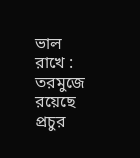ভাল রাখে : তরমুজে রয়েছে প্রচুর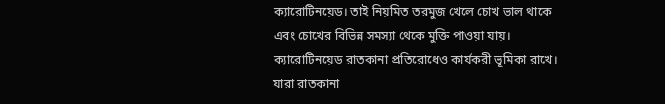ক্যারোটিনয়েড। তাই নিয়মিত তরমুজ খেলে চোখ ভাল থাকে এবং চোখের বিভিন্ন সমস্যা থেকে মুক্তি পাওয়া যায়। ক্যারোটিনয়েড রাতকানা প্রতিরোধেও কার্যকরী ভূমিকা রাখে। যারা রাতকানা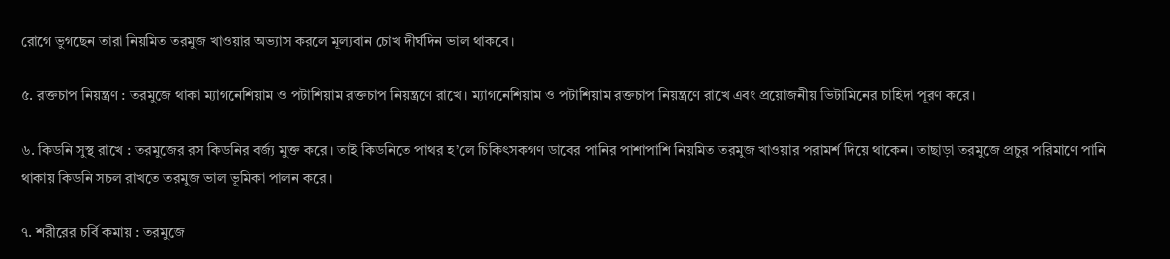রোগে ভুগছেন তারা নিয়মিত তরমুজ খাওয়ার অভ্যাস করলে মূল্যবান চোখ দীর্ঘদিন ভাল থাকবে।

৫. রক্তচাপ নিয়ন্ত্রণ : তরমুজে থাকা ম্যাগনেশিয়াম ও পটাশিয়াম রক্তচাপ নিয়ন্ত্রণে রাখে। ম্যাগনেশিয়াম ও পটাশিয়াম রক্তচাপ নিয়ন্ত্রণে রাখে এবং প্রয়োজনীয় ভিটামিনের চাহিদা পূরণ করে।

৬. কিডনি সুস্থ রাখে : তরমুজের রস কিডনির বর্জ্য মুক্ত করে। তাই কিডনিতে পাথর হ’লে চিকিৎসকগণ ডাবের পানির পাশাপাশি নিয়মিত তরমুজ খাওয়ার পরামর্শ দিয়ে থাকেন। তাছাড়া তরমুজে প্রচুর পরিমাণে পানি থাকায় কিডনি সচল রাখতে তরমুজ ভাল ভূমিকা পালন করে।

৭. শরীরের চর্বি কমায় : তরমুজে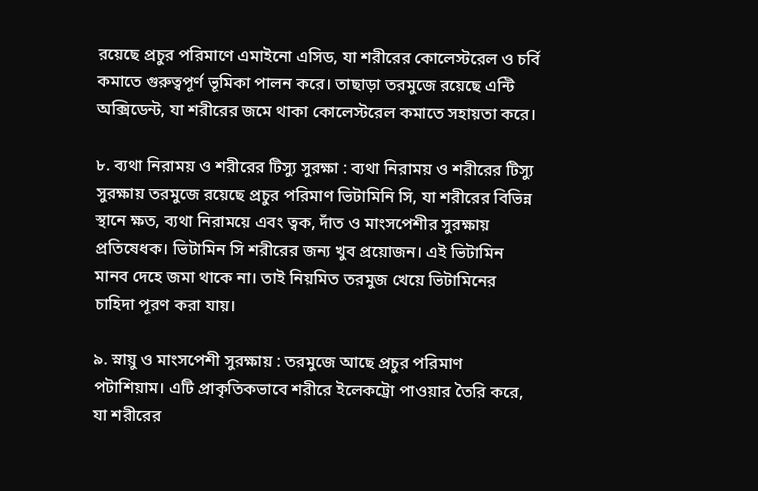রয়েছে প্রচুর পরিমাণে এমাইনো এসিড, যা শরীরের কোলেস্টরেল ও চর্বি কমাতে গুরুত্বপূর্ণ ভূমিকা পালন করে। তাছাড়া তরমুজে রয়েছে এন্টি অক্সিডেন্ট, যা শরীরের জমে থাকা কোলেস্টরেল কমাতে সহায়তা করে।

৮. ব্যথা নিরাময় ও শরীরের টিস্যু সুরক্ষা : ব্যথা নিরাময় ও শরীরের টিস্যু সুরক্ষায় তরমুজে রয়েছে প্রচুর পরিমাণ ভিটামিনি সি, যা শরীরের বিভিন্ন স্থানে ক্ষত, ব্যথা নিরাময়ে এবং ত্বক, দাঁত ও মাংসপেশীর সুরক্ষায় প্রতিষেধক। ভিটামিন সি শরীরের জন্য খুব প্রয়োজন। এই ভিটামিন মানব দেহে জমা থাকে না। তাই নিয়মিত তরমুজ খেয়ে ভিটামিনের চাহিদা পূরণ করা যায়।

৯. স্নায়ু ও মাংসপেশী সুরক্ষায় : তরমুজে আছে প্রচুর পরিমাণ পটাশিয়াম। এটি প্রাকৃতিকভাবে শরীরে ইলেকট্রো পাওয়ার তৈরি করে, যা শরীরের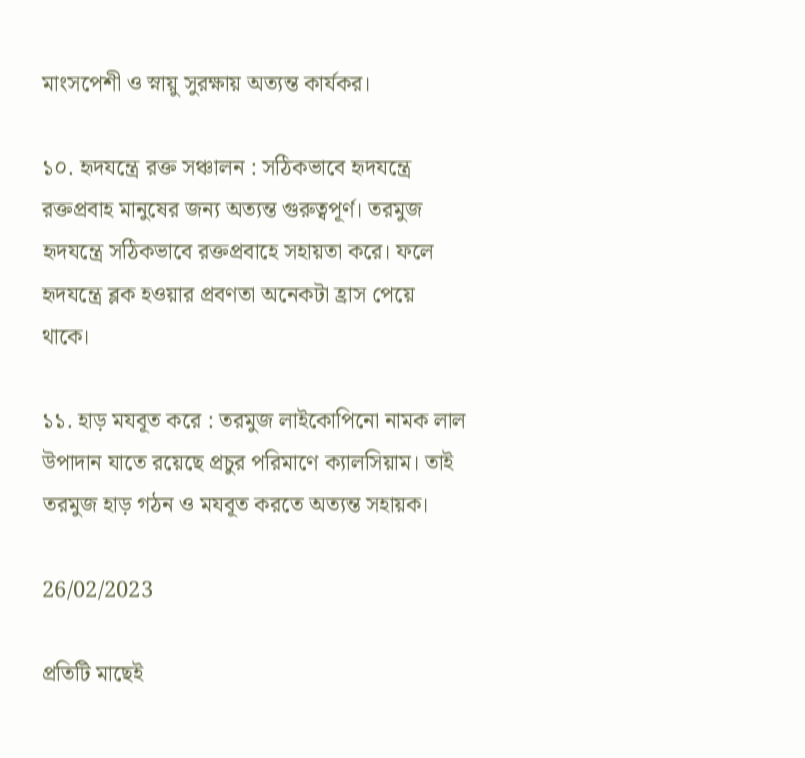মাংসপেশী ও স্নায়ু সুরক্ষায় অত্যন্ত কার্যকর।

১০. হৃদযন্ত্রে রক্ত সঞ্চালন : সঠিকভাবে হৃদযন্ত্রে রক্তপ্রবাহ মানুষের জন্য অত্যন্ত গুরুত্বপূর্ণ। তরমুজ হৃদযন্ত্রে সঠিকভাবে রক্তপ্রবাহে সহায়তা করে। ফলে হৃদযন্ত্রে ব্লক হওয়ার প্রবণতা অনেকটা হ্রাস পেয়ে থাকে।

১১. হাড় মযবূত করে : তরমুজ লাইকোপিনো নামক লাল উপাদান যাতে রয়েছে প্রচুর পরিমাণে ক্যালসিয়াম। তাই তরমুজ হাড় গঠন ও মযবূত করতে অত্যন্ত সহায়ক।

26/02/2023

প্রতিটি মাছেই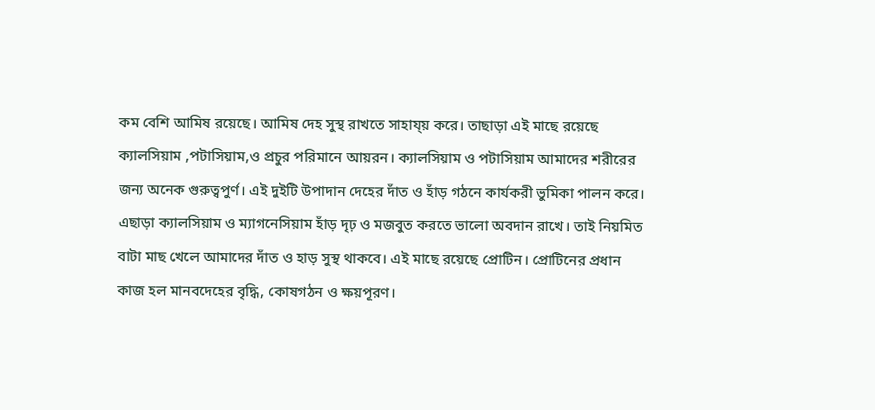কম বেশি আমিষ রয়েছে। আমিষ দেহ সুস্থ রাখতে সাহায্য় করে। তাছাড়া এই মাছে রয়েছে ক্যালসিয়াম ,পটাসিয়াম,ও প্রচুর পরিমানে আয়রন। ক্যালসিয়াম ও পটাসিয়াম আমাদের শরীরের জন্য অনেক গুরুত্বপুর্ণ। এই দুইটি উপাদান দেহের দাঁত ও হাঁড় গঠনে কার্যকরী ভুমিকা পালন করে। এছাড়া ক্যালসিয়াম ও ম্যাগনেসিয়াম হাঁড় দৃঢ় ও মজবুত করতে ভালো অবদান রাখে। তাই নিয়মিত বাটা মাছ খেলে আমাদের দাঁত ও হাড় সুস্থ থাকবে। এই মাছে রয়েছে প্রোটিন। প্রোটিনের প্রধান কাজ হল মানবদেহের বৃদ্ধি, কোষগঠন ও ক্ষয়পূরণ।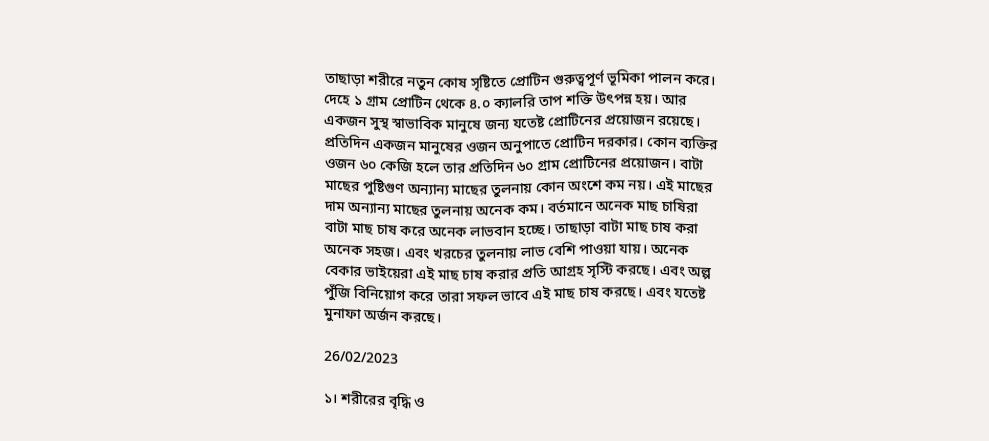তাছাড়া শরীরে নতুন কোষ সৃষ্টিতে প্রোটিন গুরুত্বপূর্ণ ভূমিকা পালন করে। দেহে ১ গ্রাম প্রোটিন থেকে ৪.০ ক্যালরি তাপ শক্তি উৎপন্ন হয়। আর একজন সুস্থ স্বাভাবিক মানুষে জন্য যতেষ্ট প্রোটিনের প্রয়োজন রয়েছে। প্রতিদিন একজন মানুষের ওজন অনুপাতে প্রোটিন দরকার। কোন ব্যক্তির ওজন ৬০ কেজি হলে তার প্রতিদিন ৬০ গ্রাম প্রোটিনের প্রয়োজন। বাটা মাছের পুষ্টিগুণ অন্যান্য মাছের তুলনায় কোন অংশে কম নয়। এই মাছের দাম অন্যান্য মাছের তুলনায় অনেক কম। বর্তমানে অনেক মাছ চাষিরা বাটা মাছ চাষ করে অনেক লাভবান হচ্ছে। তাছাড়া বাটা মাছ চাষ করা অনেক সহজ। এবং খরচের তুলনায় লাভ বেশি পাওয়া যায়। অনেক বেকার ভাইয়েরা এই মাছ চাষ করার প্রতি আগ্রহ সৃস্টি করছে। এবং অল্প পুঁজি বিনিয়োগ করে তারা সফল ভাবে এই মাছ চাষ করছে। এবং যতেষ্ট মুনাফা অর্জন করছে।

26/02/2023

১। শরীরের বৃদ্ধি ও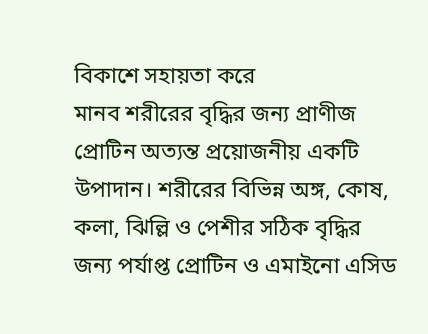বিকাশে সহায়তা করে
মানব শরীরের বৃদ্ধির জন্য প্রাণীজ প্রোটিন অত্যন্ত প্রয়োজনীয় একটি উপাদান। শরীরের বিভিন্ন অঙ্গ, কোষ, কলা, ঝিল্লি ও পেশীর সঠিক বৃদ্ধির জন্য পর্যাপ্ত প্রোটিন ও এমাইনো এসিড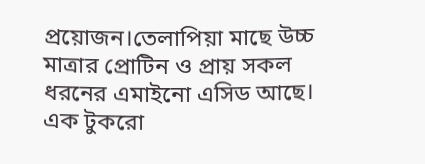প্রয়োজন।তেলাপিয়া মাছে উচ্চ মাত্রার প্রোটিন ও প্রায় সকল ধরনের এমাইনো এসিড আছে। এক টুকরো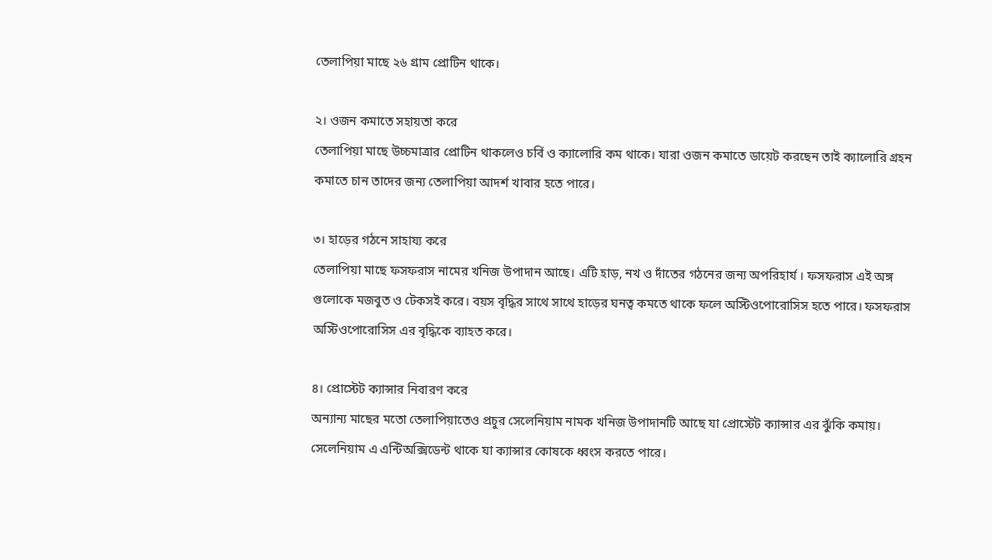তেলাপিয়া মাছে ২৬ গ্রাম প্রোটিন থাকে।

২। ওজন কমাতে সহায়তা করে
তেলাপিয়া মাছে উচ্চমাত্রার প্রোটিন থাকলেও চর্বি ও ক্যালোরি কম থাকে। যারা ওজন কমাতে ডায়েট করছেন তাই ক্যালোরি গ্রহন কমাতে চান তাদের জন্য তেলাপিয়া আদর্শ খাবার হতে পারে।

৩। হাড়ের গঠনে সাহায্য করে
তেলাপিয়া মাছে ফসফরাস নামের খনিজ উপাদান আছে। এটি হাড়, নখ ও দাঁতের গঠনের জন্য অপরিহার্য । ফসফরাস এই অঙ্গ গুলোকে মজবুত ও টেকসই করে। বয়স বৃদ্ধির সাথে সাথে হাড়ের ঘনত্ব কমতে থাকে ফলে অস্টিওপোরোসিস হতে পারে। ফসফরাস অস্টিওপোরোসিস এর বৃদ্ধিকে ব্যাহত করে।

৪। প্রোস্টেট ক্যান্সার নিবারণ করে
অন্যান্য মাছের মতো তেলাপিয়াতেও প্রচুর সেলেনিয়াম নামক খনিজ উপাদানটি আছে যা প্রোস্টেট ক্যান্সার এর ঝুঁকি কমায়। সেলেনিয়াম এ এন্টিঅক্সিডেন্ট থাকে যা ক্যান্সার কোষকে ধ্বংস করতে পারে।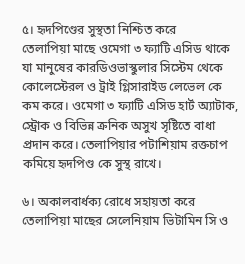৫। হৃদপিণ্ডের সুস্থতা নিশ্চিত করে
তেলাপিয়া মাছে ওমেগা ৩ ফ্যাটি এসিড থাকে যা মানুষের কারডিওভাস্কুলার সিস্টেম থেকে কোলেস্টেরল ও ট্রাই গ্লিসারাইড লেভেল কে কম করে। ওমেগা ৩ ফ্যাটি এসিড হার্ট অ্যাটাক, স্ট্রোক ও বিভিন্ন ক্রনিক অসুখ সৃষ্টিতে বাধা প্রদান করে। তেলাপিয়ার পটাশিয়াম রক্তচাপ কমিয়ে হৃদপিণ্ড কে সুস্থ রাখে।

৬। অকালবার্ধক্য রোধে সহায়তা করে
তেলাপিয়া মাছের সেলেনিয়াম ভিটামিন সি ও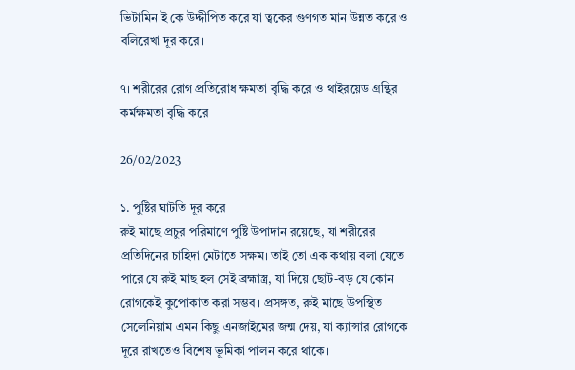ভিটামিন ই কে উদ্দীপিত করে যা ত্বকের গুণগত মান উন্নত করে ও বলিরেখা দূর করে।

৭। শরীরের রোগ প্রতিরোধ ক্ষমতা বৃদ্ধি করে ও থাইরয়েড গ্রন্থির কর্মক্ষমতা বৃদ্ধি করে

26/02/2023

১. পুষ্টির ঘাটতি দূর করে
রুই মাছে প্রচুর পরিমাণে পুষ্টি উপাদান রয়েছে, যা শরীরের প্রতিদিনের চাহিদা মেটাতে সক্ষম। তাই তো এক কথায় বলা যেতে পারে যে রুই মাছ হল সেই ব্রহ্মাস্ত্র, যা দিয়ে ছোট-বড় যে কোন রোগকেই কুপোকাত করা সম্ভব। প্রসঙ্গত, রুই মাছে উপস্থিত সেলেনিয়াম এমন কিছু এনজাইমের জন্ম দেয়, যা ক্যান্সার রোগকে দূরে রাখতেও বিশেষ ভূমিকা পালন করে থাকে।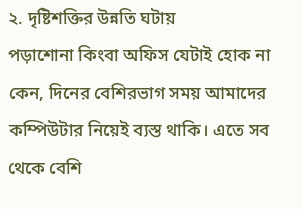২. দৃষ্টিশক্তির উন্নতি ঘটায়
পড়াশোনা কিংবা অফিস যেটাই হোক না কেন, দিনের বেশিরভাগ সময় আমাদের কম্পিউটার নিয়েই ব্যস্ত থাকি। এতে সব থেকে বেশি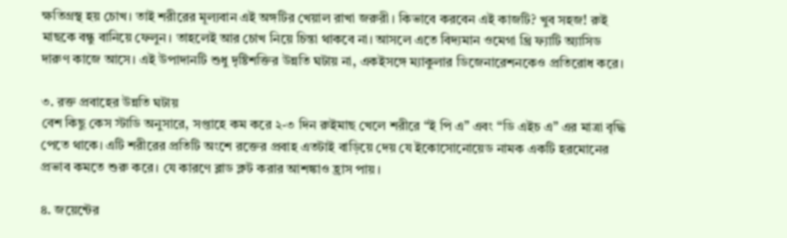ক্ষতিগ্রস্থ হয় চোখ। তাই শরীরের মূল্যবান এই অঙ্গটির খেয়াল রাখা জরুরী। কিভাবে করবেন এই কাজটি? খুব সহজ! রুই মাছকে বন্ধু বানিয়ে ফেলুন। তাহলেই আর চোখ নিয়ে চিন্তা থাকবে না। আসলে এতে বিদ্যমান ওমেগা থ্রি ফ্যাটি অ্যাসিড দারুণ কাজে আসে। এই উপাদানটি শুধু দৃষ্টিশক্তির উন্নতি ঘটায় না, একইসঙ্গে ম্যাকুলার ডিজেনারেশনকেও প্রতিরোধ করে।

৩. রক্ত প্রবাহের উন্নতি ঘটায়
বেশ কিছু কেস স্টাডি অনুসারে, সপ্তাহে কম করে ২-৩ দিন রুইমাছ খেলে শরীরে “ই পি এ” এবং “ডি এইচ এ” এর মাত্রা বৃদ্ধি পেতে থাকে। এটি শরীরের প্রতিটি অংশে রক্তের প্রবাহ এতটাই বাড়িয়ে দেয় যে ইকোসোনোয়েড নামক একটি হরমোনের প্রভাব কমতে শুরু করে। যে কারণে ব্লাড ক্লট করার আশঙ্কাও হ্রাস পায়।

৪. জয়েন্টের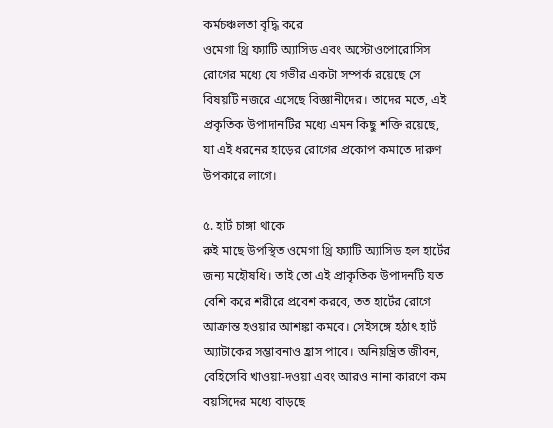কর্মচঞ্চলতা বৃদ্ধি করে
ওমেগা থ্রি ফ্যাটি অ্যাসিড এবং অস্টোওপোরোসিস রোগের মধ্যে যে গভীর একটা সম্পর্ক রয়েছে সে বিষয়টি নজরে এসেছে বিজ্ঞানীদের। তাদের মতে, এই প্রকৃতিক উপাদানটির মধ্যে এমন কিছু শক্তি রয়েছে, যা এই ধরনের হাড়ের রোগের প্রকোপ কমাতে দারুণ উপকারে লাগে।

৫. হার্ট চাঙ্গা থাকে
রুই মাছে উপস্থিত ওমেগা থ্রি ফ্যাটি অ্যাসিড হল হার্টের জন্য মহৌষধি। তাই তো এই প্রাকৃতিক উপাদনটি যত বেশি করে শরীরে প্রবেশ করবে, তত হার্টের রোগে আক্রান্ত হওয়ার আশঙ্কা কমবে। সেইসঙ্গে হঠাৎ হার্ট অ্যাটাকের সম্ভাবনাও হ্রাস পাবে। অনিয়ন্ত্রিত জীবন, বেহিসেবি খাওয়া-দওয়া এবং আরও নানা কারণে কম বয়সিদের মধ্যে বাড়ছে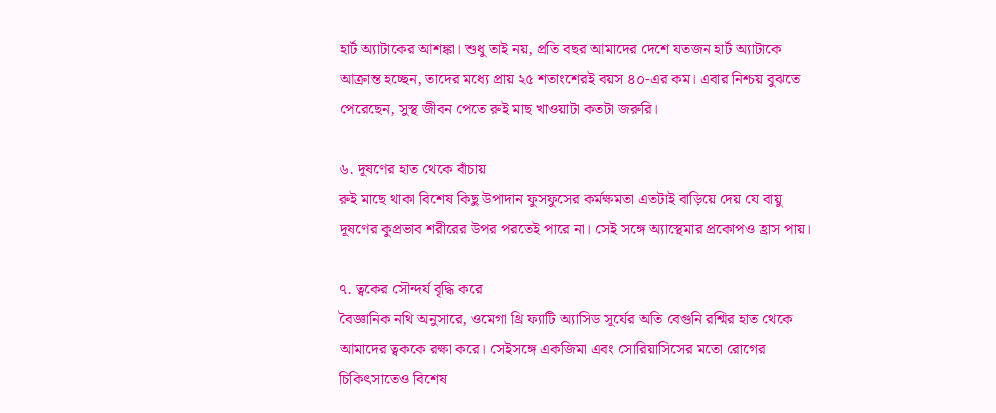হার্ট অ্যাটাকের আশঙ্কা। শুধু তাই নয়, প্রতি বছর আমাদের দেশে যতজন হার্ট অ্যাটাকে আক্রান্ত হচ্ছেন, তাদের মধ্যে প্রায় ২৫ শতাংশেরই বয়স ৪০-এর কম। এবার নিশ্চয় বুঝতে পেরেছেন, সুস্থ জীবন পেতে রুই মাছ খাওয়াটা কতটা জরুরি।

৬. দূষণের হাত থেকে বাঁচায়
রুই মাছে থাকা বিশেষ কিছু উপাদান ফুসফুসের কর্মক্ষমতা এতটাই বাড়িয়ে দেয় যে বায়ু দূষণের কুপ্রভাব শরীরের উপর পরতেই পারে না। সেই সঙ্গে অ্যাস্থেমার প্রকোপও হ্রাস পায়।

৭. ত্বকের সৌন্দর্য বৃদ্ধি করে
বৈজ্ঞানিক নথি অনুসারে, ওমেগা থ্রি ফ্যাটি অ্যাসিড সূর্যের অতি বেগুনি রশ্মির হাত থেকে আমাদের ত্বককে রক্ষা করে। সেইসঙ্গে একজিমা এবং সোরিয়াসিসের মতো রোগের চিকিৎসাতেও বিশেষ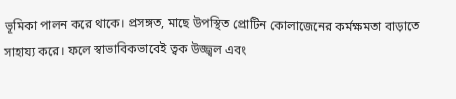ভূমিকা পালন করে থাকে। প্রসঙ্গত, মাছে উপস্থিত প্রোটিন কোলাজেনের কর্মক্ষমতা বাড়াতে সাহায্য করে। ফলে স্বাভাবিকভাবেই ত্বক উজ্জ্বল এবং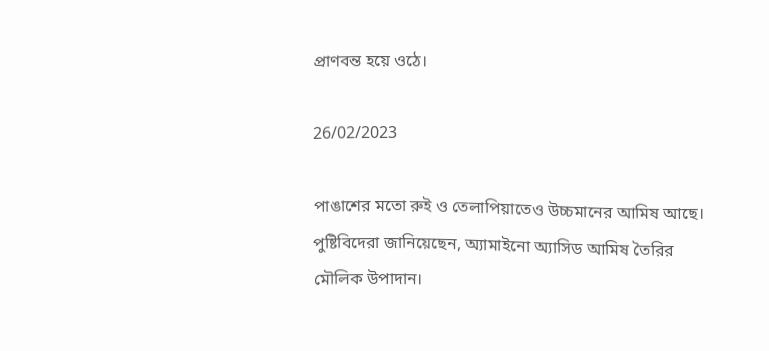প্রাণবন্ত হয়ে ওঠে।

26/02/2023

পাঙাশের মতো রুই ও তেলাপিয়াতেও উচ্চমানের আমিষ আছে।
পুষ্টিবিদেরা জানিয়েছেন, অ্যামাইনো অ্যাসিড আমিষ তৈরির মৌলিক উপাদান।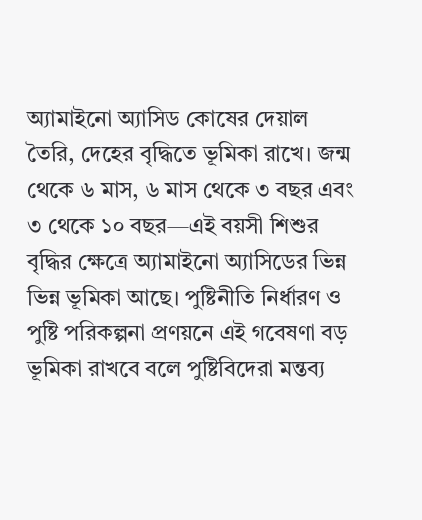অ্যামাইনো অ্যাসিড কোষের দেয়াল তৈরি, দেহের বৃদ্ধিতে ভূমিকা রাখে। জন্ম থেকে ৬ মাস, ৬ মাস থেকে ৩ বছর এবং ৩ থেকে ১০ বছর—এই বয়সী শিশুর বৃদ্ধির ক্ষেত্রে অ্যামাইনো অ্যাসিডের ভিন্ন ভিন্ন ভূমিকা আছে। পুষ্টিনীতি নির্ধারণ ও পুষ্টি পরিকল্পনা প্রণয়নে এই গবেষণা বড় ভূমিকা রাখবে বলে পুষ্টিবিদেরা মন্তব্য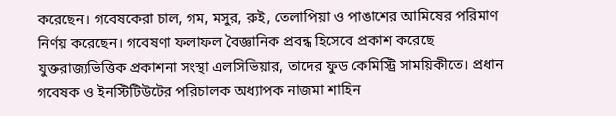করেছেন। গবেষকেরা চাল, গম, মসুর, রুই, তেলাপিয়া ও পাঙাশের আমিষের পরিমাণ নির্ণয় করেছেন। গবেষণা ফলাফল বৈজ্ঞানিক প্রবন্ধ হিসেবে প্রকাশ করেছে যুক্তরাজ্যভিত্তিক প্রকাশনা সংস্থা এলসিভিয়ার, তাদের ফুড কেমিস্ট্রি সাময়িকীতে। প্রধান গবেষক ও ইনস্টিটিউটের পরিচালক অধ্যাপক নাজমা শাহিন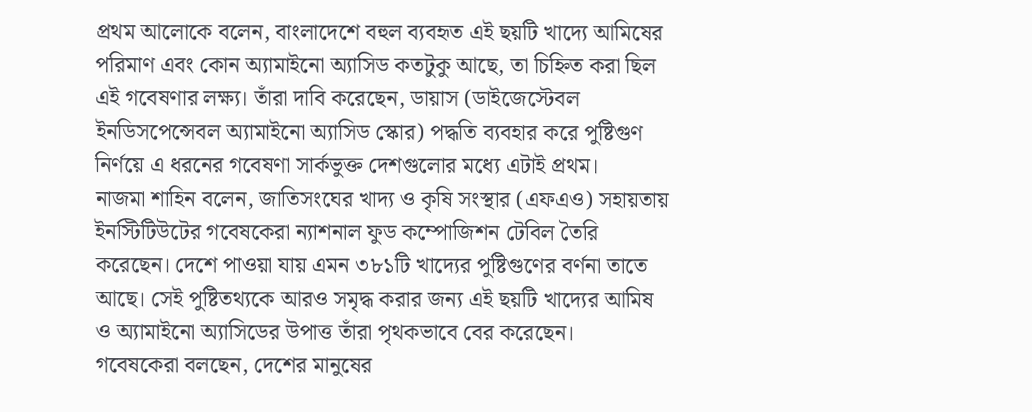প্রথম আলোকে বলেন, বাংলাদেশে বহুল ব্যবহৃত এই ছয়টি খাদ্যে আমিষের পরিমাণ এবং কোন অ্যামাইনো অ্যাসিড কতটুকু আছে, তা চিহ্নিত করা ছিল এই গবেষণার লক্ষ্য। তাঁরা দাবি করেছেন, ডায়াস (ডাইজেস্টেবল ইনডিসপেন্সেবল অ্যামাইনো অ্যাসিড স্কোর) পদ্ধতি ব্যবহার করে পুষ্টিগুণ নির্ণয়ে এ ধরনের গবেষণা সার্কভুক্ত দেশগুলোর মধ্যে এটাই প্রথম।
নাজমা শাহিন বলেন, জাতিসংঘের খাদ্য ও কৃষি সংস্থার (এফএও) সহায়তায় ইনস্টিটিউটের গবেষকেরা ন্যাশনাল ফুড কম্পোজিশন টেবিল তৈরি করেছেন। দেশে পাওয়া যায় এমন ৩৮১টি খাদ্যের পুষ্টিগুণের বর্ণনা তাতে আছে। সেই পুষ্টিতথ্যকে আরও সমৃদ্ধ করার জন্য এই ছয়টি খাদ্যের আমিষ ও অ্যামাইনো অ্যাসিডের উপাত্ত তাঁরা পৃথকভাবে বের করেছেন।
গবেষকেরা বলছেন, দেশের মানুষের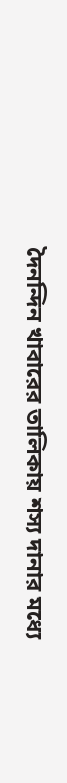দৈনন্দিন খাবারের তালিকায় শস্য দানার মধ্যে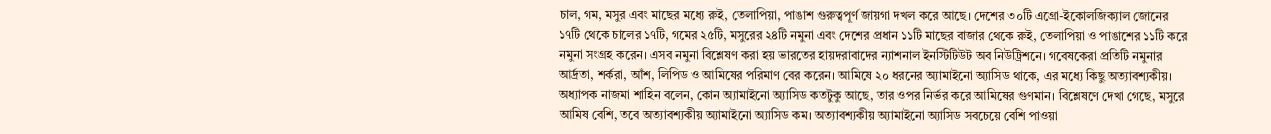চাল, গম, মসুর এবং মাছের মধ্যে রুই, তেলাপিয়া, পাঙাশ গুরুত্বপূর্ণ জায়গা দখল করে আছে। দেশের ৩০টি এগ্রো-ইকোলজিক্যাল জোনের ১৭টি থেকে চালের ১৭টি, গমের ২৫টি, মসুরের ২৪টি নমুনা এবং দেশের প্রধান ১১টি মাছের বাজার থেকে রুই, তেলাপিয়া ও পাঙাশের ১১টি করে নমুনা সংগ্রহ করেন। এসব নমুনা বিশ্লেষণ করা হয় ভারতের হায়দরাবাদের ন্যাশনাল ইনস্টিটিউট অব নিউট্রিশনে। গবেষকেরা প্রতিটি নমুনার আর্দ্রতা, শর্করা, আঁশ, লিপিড ও আমিষের পরিমাণ বের করেন। আমিষে ২০ ধরনের অ্যামাইনো অ্যাসিড থাকে, এর মধ্যে কিছু অত্যাবশ্যকীয়। অধ্যাপক নাজমা শাহিন বলেন, কোন অ্যামাইনো অ্যাসিড কতটুকু আছে, তার ওপর নির্ভর করে আমিষের গুণমান। বিশ্লেষণে দেখা গেছে, মসুরে আমিষ বেশি, তবে অত্যাবশ্যকীয় অ্যামাইনো অ্যাসিড কম। অত্যাবশ্যকীয় অ্যামাইনো অ্যাসিড সবচেয়ে বেশি পাওয়া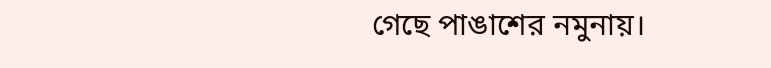গেছে পাঙাশের নমুনায়।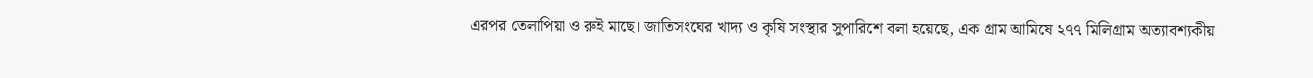এরপর তেলাপিয়া ও রুই মাছে। জাতিসংঘের খাদ্য ও কৃষি সংস্থার সুপারিশে বলা হয়েছে, এক গ্রাম আমিষে ২৭৭ মিলিগ্রাম অত্যাবশ্যকীয়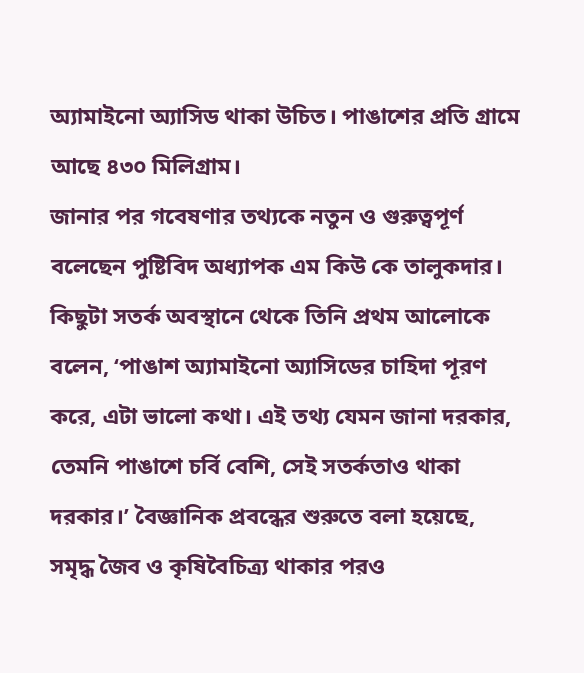অ্যামাইনো অ্যাসিড থাকা উচিত। পাঙাশের প্রতি গ্রামে আছে ৪৩০ মিলিগ্রাম।
জানার পর গবেষণার তথ্যকে নতুন ও গুরুত্বপূর্ণ বলেছেন পুষ্টিবিদ অধ্যাপক এম কিউ কে তালুকদার। কিছুটা সতর্ক অবস্থানে থেকে তিনি প্রথম আলোকে বলেন, ‘পাঙাশ অ্যামাইনো অ্যাসিডের চাহিদা পূরণ করে, এটা ভালো কথা। এই তথ্য যেমন জানা দরকার, তেমনি পাঙাশে চর্বি বেশি, সেই সতর্কতাও থাকা দরকার।’ বৈজ্ঞানিক প্রবন্ধের শুরুতে বলা হয়েছে, সমৃদ্ধ জৈব ও কৃষিবৈচিত্র্য থাকার পরও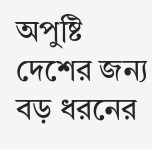অপুষ্টি দেশের জন্য বড় ধরনের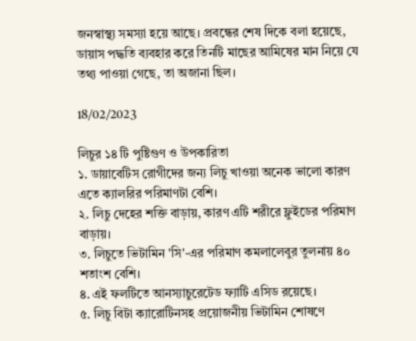জনস্বাস্থ্য সমস্যা হয়ে আছে। প্রবন্ধের শেষ দিকে বলা হয়েছে, ডায়াস পদ্ধতি ব্যবহার করে তিনটি মাছের আমিষের মান নিয়ে যে তথ্য পাওয়া গেছে, তা অজানা ছিল।

18/02/2023

লিচুর ১৪ টি পুষ্টিগুণ ও উপকারিতা
১. ডায়াবেটিস রোগীদের জন্য লিচু খাওয়া অনেক ভালো কারণ এতে ক্যালরির পরিমাণটা বেশি।
২. লিচু দেহের শক্তি বাড়ায়, কারণ এটি শরীরে ফ্লুইডের পরিমাণ বাড়ায়।
৩. লিচুতে ভিটামিন 'সি'-এর পরিমাণ কমলালেবুর তুলনায় ৪০ শতাংশ বেশি।
৪. এই ফলটিতে আনস্যাচুরেটেড ফ্যাটি এসিড রয়েছে।
৫. লিচু বিটা ক্যারোটিনসহ প্রয়োজনীয় ভিটামিন শোষণে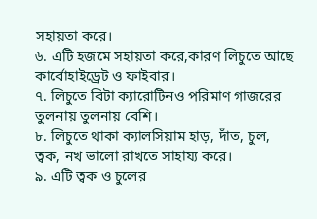সহায়তা করে।
৬. এটি হজমে সহায়তা করে,কারণ লিচুতে আছে কার্বোহাইড্রেট ও ফাইবার।
৭. লিচুতে বিটা ক্যারোটিনও পরিমাণ গাজরের তুলনায় তুলনায় বেশি।
৮. লিচুতে থাকা ক্যালসিয়াম হাড়, দাঁত, চুল, ত্বক, নখ ভালো রাখতে সাহায্য করে।
৯. এটি ত্বক ও চুলের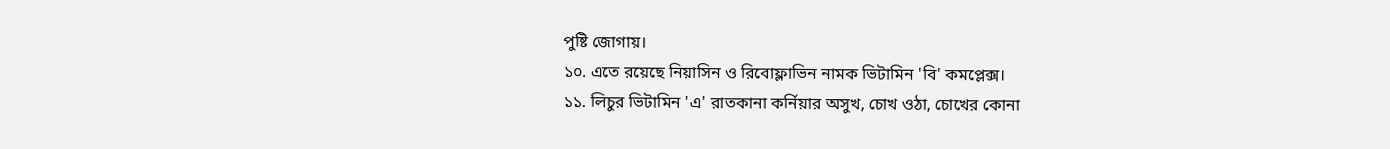পুষ্টি জোগায়।
১০. এতে রয়েছে নিয়াসিন ও রিবোফ্লাভিন নামক ভিটামিন 'বি' কমপ্লেক্স।
১১. লিচুর ভিটামিন 'এ' রাতকানা কর্নিয়ার অসুখ, চোখ ওঠা, চোখের কোনা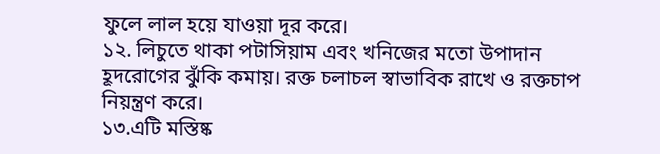ফুলে লাল হয়ে যাওয়া দূর করে।
১২. লিচুতে থাকা পটাসিয়াম এবং খনিজের মতো উপাদান হূদরোগের ঝুঁকি কমায়। রক্ত চলাচল স্বাভাবিক রাখে ও রক্তচাপ নিয়ন্ত্রণ করে।
১৩.এটি মস্তিষ্ক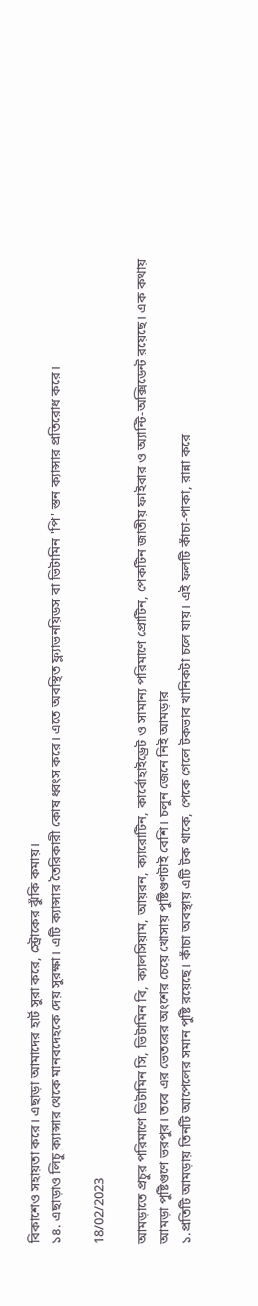বিকাশেও সহায়তা করে। এছাড়া আমাদের হার্ট সুরা করে, স্ট্রোকের ঝুঁকি কমায়।
১৪. এছাড়াও লিচু ক্যান্সার থেকে মানবদেহকে দেয় সুরক্ষা। এটি ক্যান্সার তৈরিকারী কোষ ধ্বংস করে। এতে অবস্থিত ফ্ল্যাভনয়িডস বা ভিটামিন 'পি' স্তন ক্যান্সার প্রতিরোধ করে।

18/02/2023

আমড়াতে প্রচুর পরিমাণে ভিটামিন সি, ভিটামিন বি, ক্যালসিয়াম, আয়রন, ক্যারোটিন, কার্বোহাইড্রেট ও সামান্য পরিমাণে প্রোটিন, পেকটিন জাতীয় ফাইবার ও অ্যান্টি-অক্সিডেন্ট রয়েছে। এক কথায় আমড়া পুষ্টিগুণে ভরপুর। তবে এর ভেতরের অংশের চেয়ে খোসায় পুষ্টিগুণটাই বেশি। চলুন জেনে নিই আমড়ার
১.প্রতিটি আমড়ায় তিনটি আপেলের সমান পুষ্টি রয়েছে। কাঁচা অবস্থায় এটি টক থাকে, পেকে গেলে টকভাব খানিকটা চলে যায়। এই ফলটি কাঁচা-পাকা, রান্না করে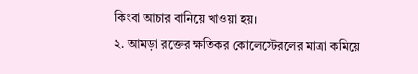কিংবা আচার বানিয়ে খাওয়া হয়।
২. আমড়া রক্তের ক্ষতিকর কোলেস্টেরলের মাত্রা কমিয়ে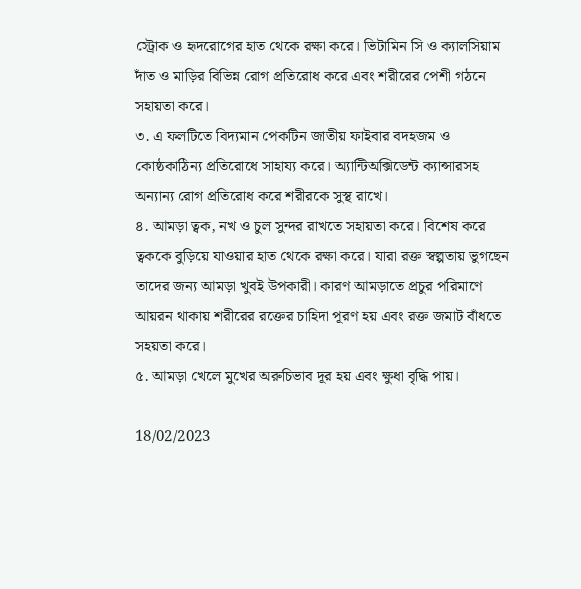স্ট্রোক ও হৃদরোগের হাত থেকে রক্ষা করে। ভিটামিন সি ও ক্যালসিয়াম দাঁত ও মাড়ির বিভিন্ন রোগ প্রতিরোধ করে এবং শরীরের পেশী গঠনে সহায়তা করে।
৩. এ ফলটিতে বিদ্যমান পেকটিন জাতীয় ফাইবার বদহজম ও কোষ্ঠকাঠিন্য প্রতিরোধে সাহায্য করে। অ্যান্টিঅক্সিডেন্ট ক্যান্সারসহ অন্যান্য রোগ প্রতিরোধ করে শরীরকে সুস্থ রাখে।
৪. আমড়া ত্বক, নখ ও চুল সুন্দর রাখতে সহায়তা করে। বিশেষ করে ত্বককে বুড়িয়ে যাওয়ার হাত থেকে রক্ষা করে। যারা রক্ত স্বল্পতায় ভুগছেন তাদের জন্য আমড়া খুবই উপকারী। কারণ আমড়াতে প্রচুর পরিমাণে আয়রন থাকায় শরীরের রক্তের চাহিদা পূরণ হয় এবং রক্ত জমাট বাঁধতে সহয়তা করে।
৫. আমড়া খেলে মুখের অরুচিভাব দূর হয় এবং ক্ষুধা বৃদ্ধি পায়।

18/02/2023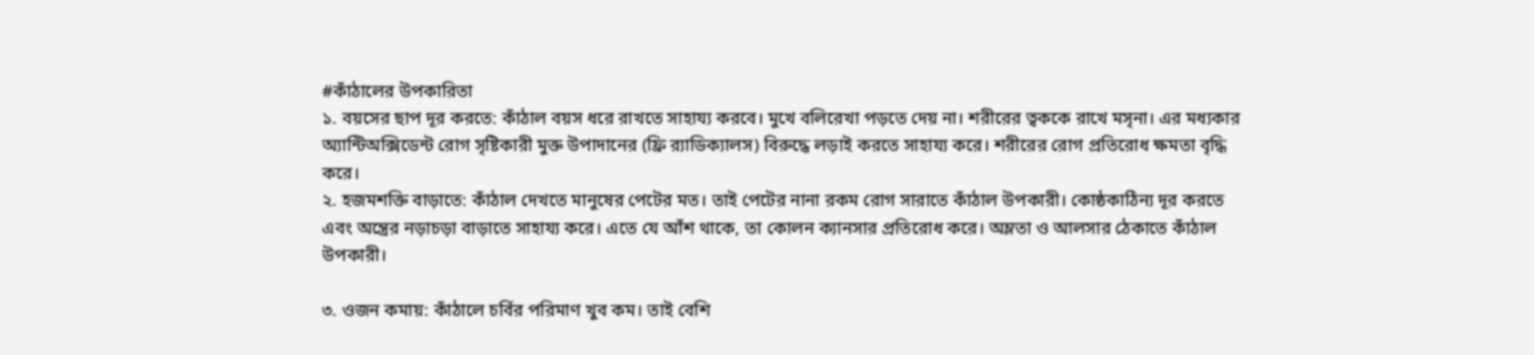#কাঁঠালের উপকারিতা
১. বয়সের ছাপ দূর করতে: কাঁঠাল বয়স ধরে রাখতে সাহায্য করবে। মুখে বলিরেখা পড়তে দেয় না। শরীরের ত্বককে রাখে মসৃনা। এর মধ্যকার অ্যান্টিঅক্সিডেন্ট রোগ সৃষ্টিকারী মুক্ত উপাদানের (ফ্রি র‌্যাডিক্যালস) বিরুদ্ধে লড়াই করতে সাহায্য করে। শরীরের রোগ প্রতিরোধ ক্ষমতা বৃদ্ধি করে।
২. হজমশক্তি বাড়াতে: কাঁঠাল দেখতে মানুষের পেটের মত। তাই পেটের নানা রকম রোগ সারাতে কাঁঠাল উপকারী। কোষ্ঠকাঠিন্য দূর করতে এবং অন্ত্রের নড়াচড়া বাড়াতে সাহায্য করে। এতে যে আঁশ থাকে, তা কোলন ক্যানসার প্রতিরোধ করে। অম্লতা ও আলসার ঠেকাতে কাঁঠাল উপকারী।

৩. ওজন কমায়: কাঁঠালে চর্বির পরিমাণ খুব কম। তাই বেশি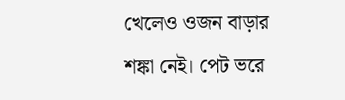খেলেও ওজন বাড়ার শঙ্কা নেই। পেট ভরে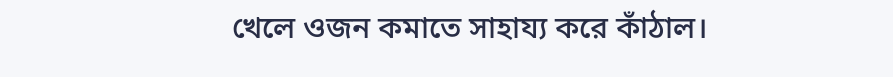খেলে ওজন কমাতে সাহায্য করে কাঁঠাল।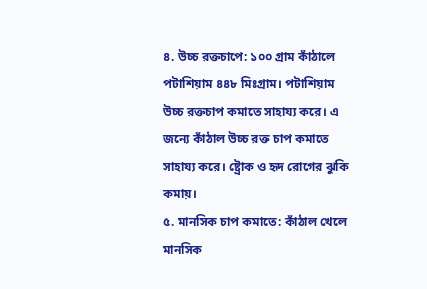৪. উচ্চ রক্তচাপে: ১০০ গ্রাম কাঁঠালে পটাশিয়াম ৪৪৮ মিঃগ্রাম। পটাশিয়াম উচ্চ রক্তচাপ কমাতে সাহায্য করে। এ জন্যে কাঁঠাল উচ্চ রক্ত চাপ কমাতে সাহায্য করে। ষ্ট্রোক ও হৃদ রোগের ঝুকি কমায়।
৫. মানসিক চাপ কমাতে: কাঁঠাল খেলে মানসিক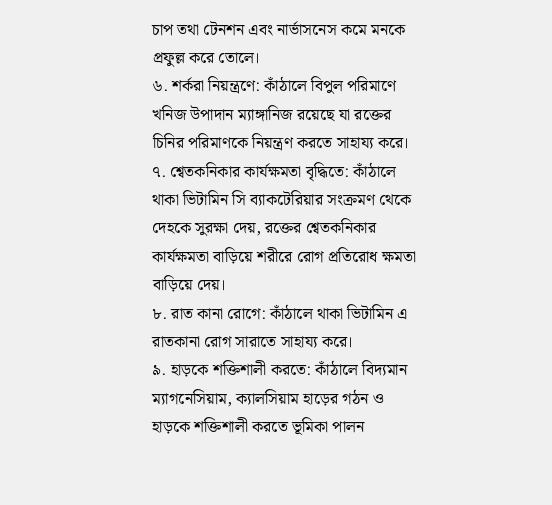চাপ তথা টেনশন এবং নার্ভাসনেস কমে মনকে প্রফুল্ল করে তোলে।
৬. শর্করা নিয়ন্ত্রণে: কাঁঠালে বিপুল পরিমাণে খনিজ উপাদান ম্যাঙ্গানিজ রয়েছে যা রক্তের চিনির পরিমাণকে নিয়ন্ত্রণ করতে সাহায্য করে।
৭. শ্বেতকনিকার কার্যক্ষমতা বৃদ্ধিতে: কাঁঠালে থাকা ভিটামিন সি ব্যাকটেরিয়ার সংক্রমণ থেকে দেহকে সুরক্ষা দেয়, রক্তের শ্বেতকনিকার কার্যক্ষমতা বাড়িয়ে শরীরে রোগ প্রতিরোধ ক্ষমতা বাড়িয়ে দেয়।
৮. রাত কানা রোগে: কাঁঠালে থাকা ভিটামিন এ রাতকানা রোগ সারাতে সাহায্য করে।
৯. হাড়কে শক্তিশালী করতে: কাঁঠালে বিদ্যমান ম্যাগনেসিয়াম, ক্যালসিয়াম হাড়ের গঠন ও হাড়কে শক্তিশালী করতে ভূমিকা পালন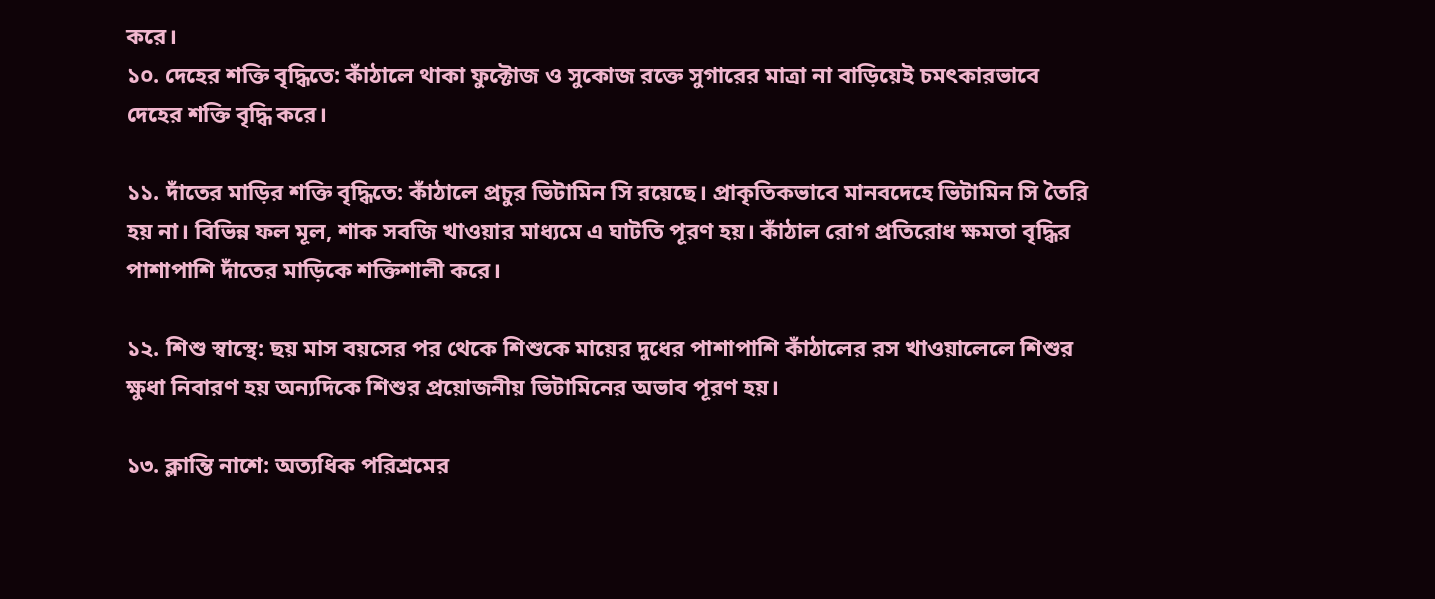করে।
১০. দেহের শক্তি বৃদ্ধিতে: কাঁঠালে থাকা ফুক্টোজ ও সুকোজ রক্তে সুগারের মাত্রা না বাড়িয়েই চমৎকারভাবে দেহের শক্তি বৃদ্ধি করে।

১১. দাঁতের মাড়ির শক্তি বৃদ্ধিতে: কাঁঠালে প্রচুর ভিটামিন সি রয়েছে। প্রাকৃতিকভাবে মানবদেহে ভিটামিন সি তৈরি হয় না। বিভিন্ন ফল মূল, শাক সবজি খাওয়ার মাধ্যমে এ ঘাটতি পূরণ হয়। কাঁঠাল রোগ প্রতিরোধ ক্ষমতা বৃদ্ধির পাশাপাশি দাঁতের মাড়িকে শক্তিশালী করে।

১২. শিশু স্বাস্থে: ছয় মাস বয়সের পর থেকে শিশুকে মায়ের দুধের পাশাপাশি কাঁঠালের রস খাওয়ালেলে শিশুর ক্ষুধা নিবারণ হয় অন্যদিকে শিশুর প্রয়োজনীয় ভিটামিনের অভাব পূরণ হয়।

১৩. ক্লান্তি নাশে: অত্যধিক পরিশ্রমের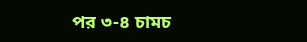পর ৩-৪ চামচ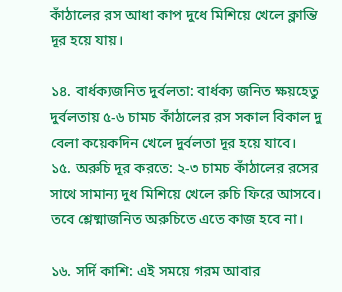কাঁঠালের রস আধা কাপ দুধে মিশিয়ে খেলে ক্লান্তি দূর হয়ে যায়।

১৪. বার্ধক্যজনিত দুর্বলতা: বার্ধক্য জনিত ক্ষয়হেতু দুর্বলতায় ৫-৬ চামচ কাঁঠালের রস সকাল বিকাল দু বেলা কয়েকদিন খেলে দুর্বলতা দূর হয়ে যাবে।
১৫. অরুচি দূর করতে: ২-৩ চামচ কাঁঠালের রসের সাথে সামান্য দুধ মিশিয়ে খেলে রুচি ফিরে আসবে। তবে শ্লেষ্মাজনিত অরুচিতে এতে কাজ হবে না।

১৬. সর্দি কাশি: এই সময়ে গরম আবার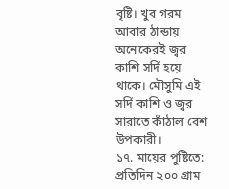বৃষ্টি। খুব গরম আবার ঠান্ডায় অনেকেরই জ্বর কাশি সর্দি হয়ে থাকে। মৌসুমি এই সর্দি কাশি ও জ্বর সারাতে কাঁঠাল বেশ উপকারী।
১৭. মায়ের পুষ্টিতে: প্রতিদিন ২০০ গ্রাম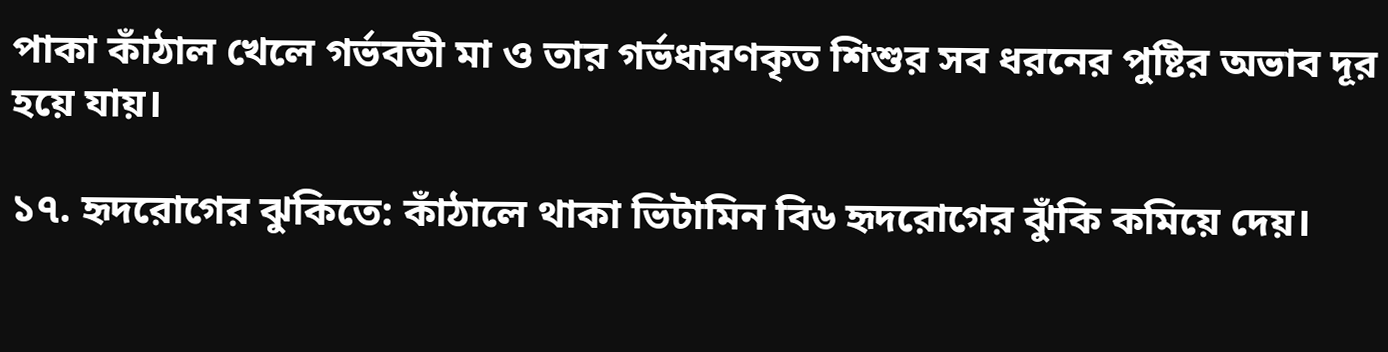পাকা কাঁঠাল খেলে গর্ভবতী মা ও তার গর্ভধারণকৃত শিশুর সব ধরনের পুষ্টির অভাব দূর হয়ে যায়।

১৭. হৃদরোগের ঝুকিতে: কাঁঠালে থাকা ভিটামিন বি৬ হৃদরোগের ঝুঁকি কমিয়ে দেয়।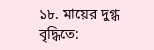১৮. মায়ের দুগ্ধ বৃদ্ধিতে: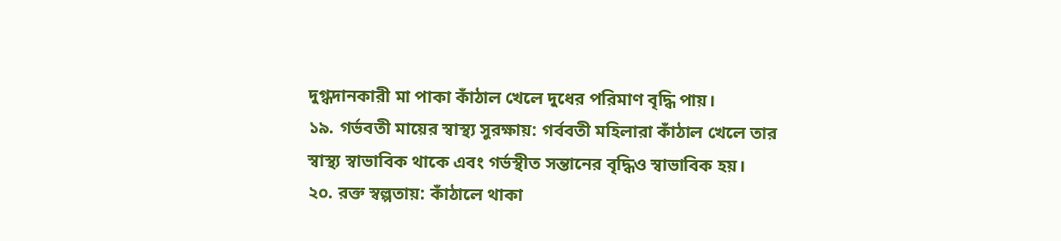দুগ্ধদানকারী মা পাকা কাঁঠাল খেলে দুধের পরিমাণ বৃদ্ধি পায়।
১৯. গর্ভবতী মায়ের স্বাস্থ্য সুরক্ষায়: গর্ববতী মহিলারা কাঁঠাল খেলে তার স্বাস্থ্য স্বাভাবিক থাকে এবং গর্ভস্থীত সন্তানের বৃদ্ধিও স্বাভাবিক হয়।
২০. রক্ত স্বল্পতায়: কাঁঠালে থাকা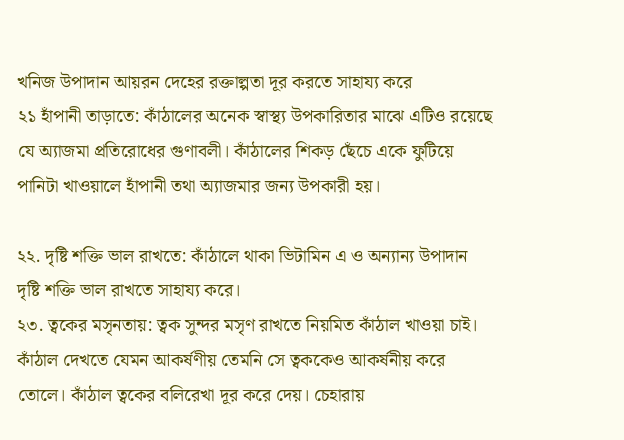খনিজ উপাদান আয়রন দেহের রক্তাল্পতা দূর করতে সাহায্য করে
২১ হাঁপানী তাড়াতে: কাঁঠালের অনেক স্বাস্থ্য উপকারিতার মাঝে এটিও রয়েছে যে অ্যাজমা প্রতিরোধের গুণাবলী। কাঁঠালের শিকড় ছেঁচে একে ফুটিয়ে পানিটা খাওয়ালে হাঁপানী তথা অ্যাজমার জন্য উপকারী হয়।

২২. দৃষ্টি শক্তি ভাল রাখতে: কাঁঠালে থাকা ভিটামিন এ ও অন্যান্য উপাদান দৃষ্টি শক্তি ভাল রাখতে সাহায্য করে।
২৩. ত্বকের মসৃনতায়: ত্বক সুন্দর মসৃণ রাখতে নিয়মিত কাঁঠাল খাওয়া চাই। কাঁঠাল দেখতে যেমন আকর্ষণীয় তেমনি সে ত্বককেও আকর্ষনীয় করে তোলে। কাঁঠাল ত্বকের বলিরেখা দূর করে দেয়। চেহারায়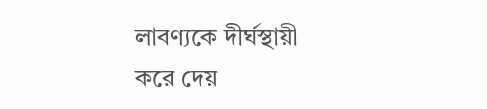লাবণ্যকে দীর্ঘস্থায়ী করে দেয়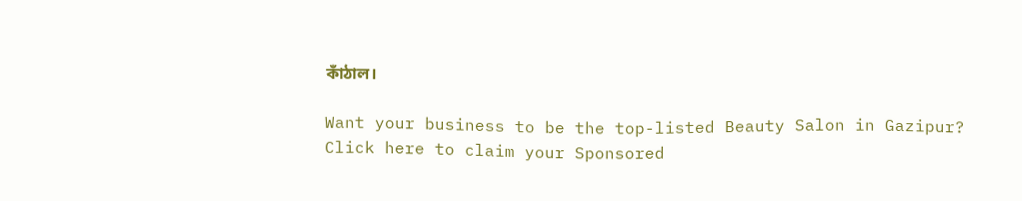কাঁঠাল।

Want your business to be the top-listed Beauty Salon in Gazipur?
Click here to claim your Sponsored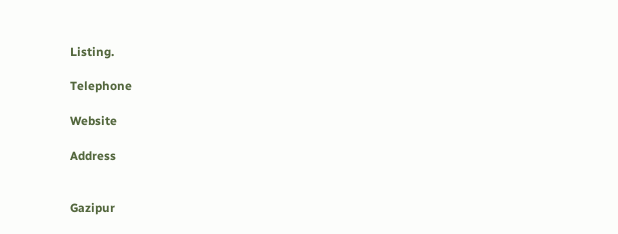Listing.

Telephone

Website

Address


Gazipur